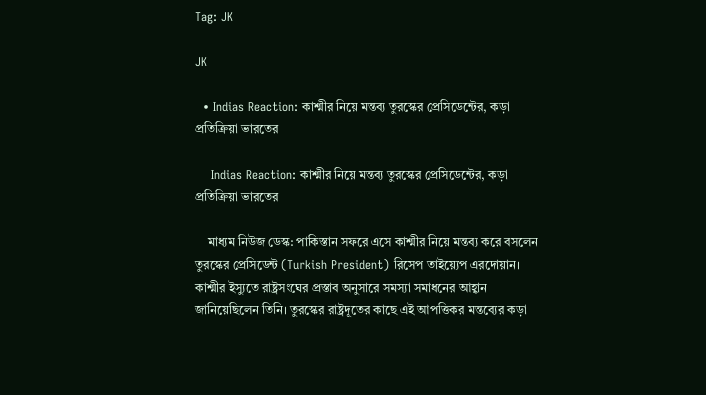Tag: JK

JK

  • Indias Reaction: কাশ্মীর নিয়ে মন্তব্য তুরস্কের প্রেসিডেন্টের, কড়া প্রতিক্রিয়া ভারতের

    Indias Reaction: কাশ্মীর নিয়ে মন্তব্য তুরস্কের প্রেসিডেন্টের, কড়া প্রতিক্রিয়া ভারতের

    মাধ্যম নিউজ ডেস্ক: পাকিস্তান সফরে এসে কাশ্মীর নিয়ে মন্তব্য করে বসলেন তুরস্কের প্রেসিডেন্ট (Turkish President) রিসেপ তাইয়্যেপ এরদোয়ান। কাশ্মীর ইস্যুতে রাষ্ট্রসংঘের প্রস্তাব অনুসারে সমস্যা সমাধনের আহ্বান জানিয়েছিলেন তিনি। তুরস্কের রাষ্ট্রদূতের কাছে এই আপত্তিকর মন্তব্যের কড়া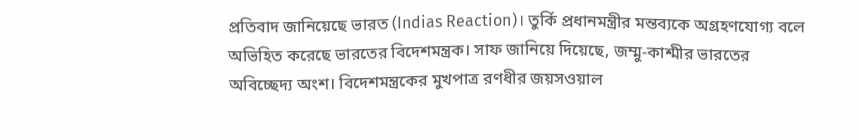প্রতিবাদ জানিয়েছে ভারত (Indias Reaction)। তুর্কি প্রধানমন্ত্রীর মন্তব্যকে অগ্রহণযোগ্য বলে অভিহিত করেছে ভারতের বিদেশমন্ত্রক। সাফ জানিয়ে দিয়েছে, জম্মু-কাশ্মীর ভারতের অবিচ্ছেদ্য অংশ। বিদেশমন্ত্রকের মুখপাত্র রণধীর জয়সওয়াল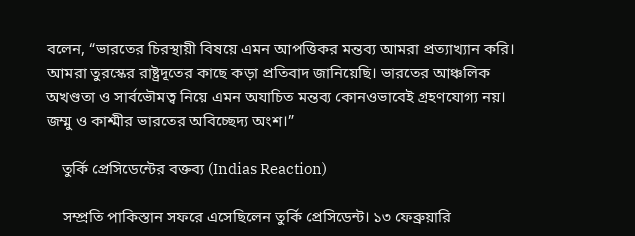বলেন, “ভারতের চিরস্থায়ী বিষয়ে এমন আপত্তিকর মন্তব্য আমরা প্রত্যাখ্যান করি। আমরা তুরস্কের রাষ্ট্রদূতের কাছে কড়া প্রতিবাদ জানিয়েছি। ভারতের আঞ্চলিক অখণ্ডতা ও সার্বভৌমত্ব নিয়ে এমন অযাচিত মন্তব্য কোনওভাবেই গ্রহণযোগ্য নয়। জম্মু ও কাশ্মীর ভারতের অবিচ্ছেদ্য অংশ।”

    তুর্কি প্রেসিডেন্টের বক্তব্য (Indias Reaction)

    সম্প্রতি পাকিস্তান সফরে এসেছিলেন তুর্কি প্রেসিডেন্ট। ১৩ ফেব্রুয়ারি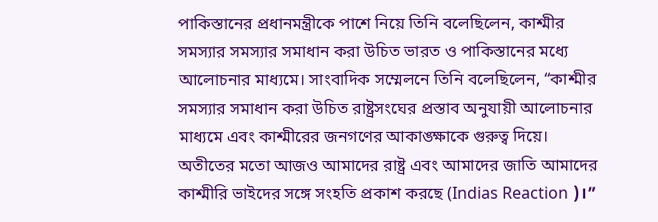পাকিস্তানের প্রধানমন্ত্রীকে পাশে নিয়ে তিনি বলেছিলেন, কাশ্মীর সমস্যার সমস্যার সমাধান করা উচিত ভারত ও পাকিস্তানের মধ্যে আলোচনার মাধ্যমে। সাংবাদিক সম্মেলনে তিনি বলেছিলেন, “কাশ্মীর সমস্যার সমাধান করা উচিত রাষ্ট্রসংঘের প্রস্তাব অনুযায়ী আলোচনার মাধ্যমে এবং কাশ্মীরের জনগণের আকাঙ্ক্ষাকে গুরুত্ব দিয়ে। অতীতের মতো আজও আমাদের রাষ্ট্র এবং আমাদের জাতি আমাদের কাশ্মীরি ভাইদের সঙ্গে সংহতি প্রকাশ করছে (Indias Reaction )।”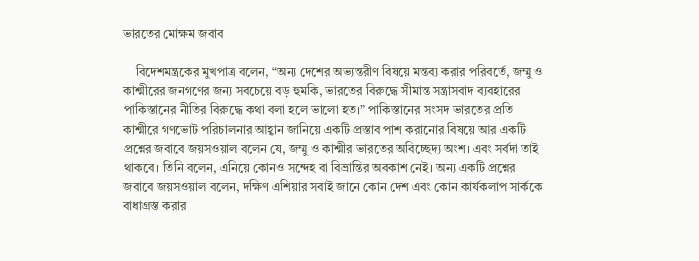ভারতের মোক্ষম জবাব

    বিদেশমন্ত্রকের মুখপাত্র বলেন, “অন্য দেশের অভ্যন্তরীণ বিষয়ে মন্তব্য করার পরিবর্তে, জম্মু ও কাশ্মীরের জনগণের জন্য সবচেয়ে বড় হুমকি, ভারতের বিরুদ্ধে সীমান্ত সন্ত্রাসবাদ ব্যবহারের পাকিস্তানের নীতির বিরুদ্ধে কথা বলা হলে ভালো হত।” পাকিস্তানের সংসদ ভারতের প্রতি কাশ্মীরে গণভোট পরিচালনার আহ্বান জানিয়ে একটি প্রস্তাব পাশ করানোর বিষয়ে আর একটি প্রশ্নের জবাবে জয়সওয়াল বলেন যে, জম্মু ও কাশ্মীর ভারতের অবিচ্ছেদ্য অংশ। এবং সর্বদা তাই থাকবে। তিনি বলেন, এনিয়ে কোনও সন্দেহ বা বিভ্রান্তির অবকাশ নেই। অন্য একটি প্রশ্নের জবাবে জয়সওয়াল বলেন, দক্ষিণ এশিয়ার সবাই জানে কোন দেশ এবং কোন কার্যকলাপ সার্ককে বাধাগ্রস্ত করার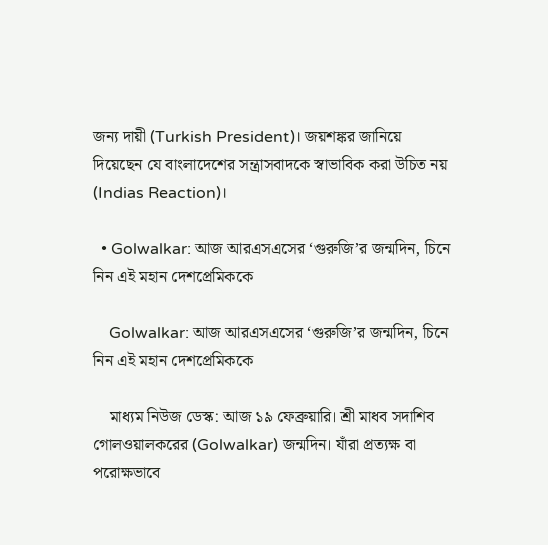জন্য দায়ী (Turkish President)। জয়শঙ্কর জানিয়ে দিয়েছেন যে বাংলাদেশের সন্ত্রাসবাদকে স্বাভাবিক করা উচিত নয় (Indias Reaction)।

  • Golwalkar: আজ আরএসএসের ‘গুরুজি’র জন্মদিন, চিনে নিন এই মহান দেশপ্রেমিককে

    Golwalkar: আজ আরএসএসের ‘গুরুজি’র জন্মদিন, চিনে নিন এই মহান দেশপ্রেমিককে

    মাধ্যম নিউজ ডেস্ক: আজ ১৯ ফেব্রুয়ারি। শ্রী মাধব সদাশিব গোলওয়ালকরের (Golwalkar) জন্মদিন। যাঁরা প্রত্যক্ষ বা পরোক্ষভাবে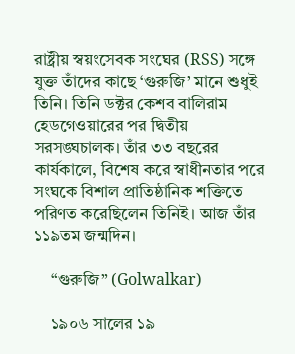রাষ্ট্রীয় স্বয়ংসেবক সংঘের (RSS) সঙ্গে যুক্ত তাঁদের কাছে ‘গুরুজি’ মানে শুধুই তিনি। তিনি ডক্টর কেশব বালিরাম হেডগেওয়ারের পর দ্বিতীয় সরসঙ্ঘচালক। তাঁর ৩৩ বছরের কার্যকালে, বিশেষ করে স্বাধীনতার পরে সংঘকে বিশাল প্রাতিষ্ঠানিক শক্তিতে পরিণত করেছিলেন তিনিই। আজ তাঁর ১১৯তম জন্মদিন।

    “গুরুজি” (Golwalkar)

    ১৯০৬ সালের ১৯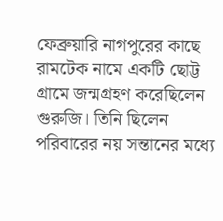ফেব্রুয়ারি নাগপুরের কাছে রামটেক নামে একটি ছোট্ট গ্রামে জন্মগ্রহণ করেছিলেন গুরুজি। তিনি ছিলেন পরিবারের নয় সন্তানের মধ্যে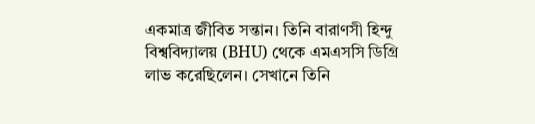একমাত্র জীবিত সন্তান। তিনি বারাণসী হিন্দু বিশ্ববিদ্যালয় (BHU) থেকে এমএসসি ডিগ্রি লাভ করেছিলেন। সেখানে তিনি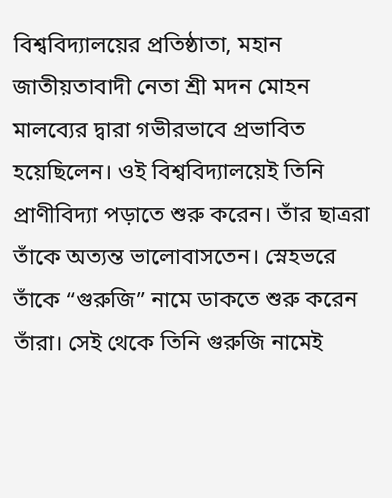বিশ্ববিদ্যালয়ের প্রতিষ্ঠাতা, মহান জাতীয়তাবাদী নেতা শ্রী মদন মোহন মালব্যের দ্বারা গভীরভাবে প্রভাবিত হয়েছিলেন। ওই বিশ্ববিদ্যালয়েই তিনি প্রাণীবিদ্যা পড়াতে শুরু করেন। তাঁর ছাত্ররা তাঁকে অত্যন্ত ভালোবাসতেন। স্নেহভরে তাঁকে “গুরুজি” নামে ডাকতে শুরু করেন তাঁরা। সেই থেকে তিনি গুরুজি নামেই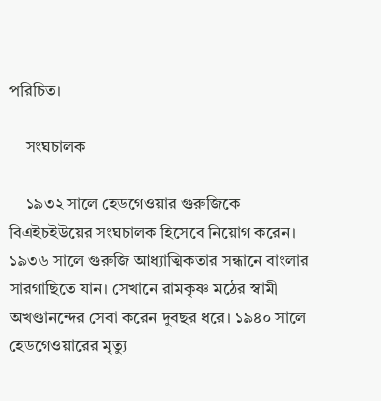পরিচিত।

    সংঘচালক

    ১৯৩২ সালে হেডগেওয়ার গুরুজিকে বিএইচইউয়ের সংঘচালক হিসেবে নিয়োগ করেন। ১৯৩৬ সালে গুরুজি আধ্যাত্মিকতার সন্ধানে বাংলার সারগাছিতে যান। সেখানে রামকৃষ্ণ মঠের স্বামী অখণ্ডানন্দের সেবা করেন দুবছর ধরে। ১৯৪০ সালে হেডগেওয়ারের মৃত্যু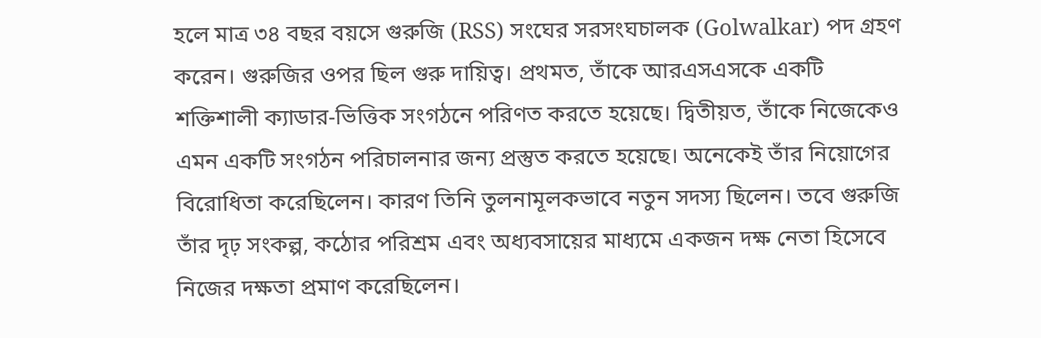হলে মাত্র ৩৪ বছর বয়সে গুরুজি (RSS) সংঘের সরসংঘচালক (Golwalkar) পদ গ্রহণ করেন। গুরুজির ওপর ছিল গুরু দায়িত্ব। প্রথমত, তাঁকে আরএসএসকে একটি শক্তিশালী ক্যাডার-ভিত্তিক সংগঠনে পরিণত করতে হয়েছে। দ্বিতীয়ত, তাঁকে নিজেকেও এমন একটি সংগঠন পরিচালনার জন্য প্রস্তুত করতে হয়েছে। অনেকেই তাঁর নিয়োগের বিরোধিতা করেছিলেন। কারণ তিনি তুলনামূলকভাবে নতুন সদস্য ছিলেন। তবে গুরুজি তাঁর দৃঢ় সংকল্প, কঠোর পরিশ্রম এবং অধ্যবসায়ের মাধ্যমে একজন দক্ষ নেতা হিসেবে নিজের দক্ষতা প্রমাণ করেছিলেন।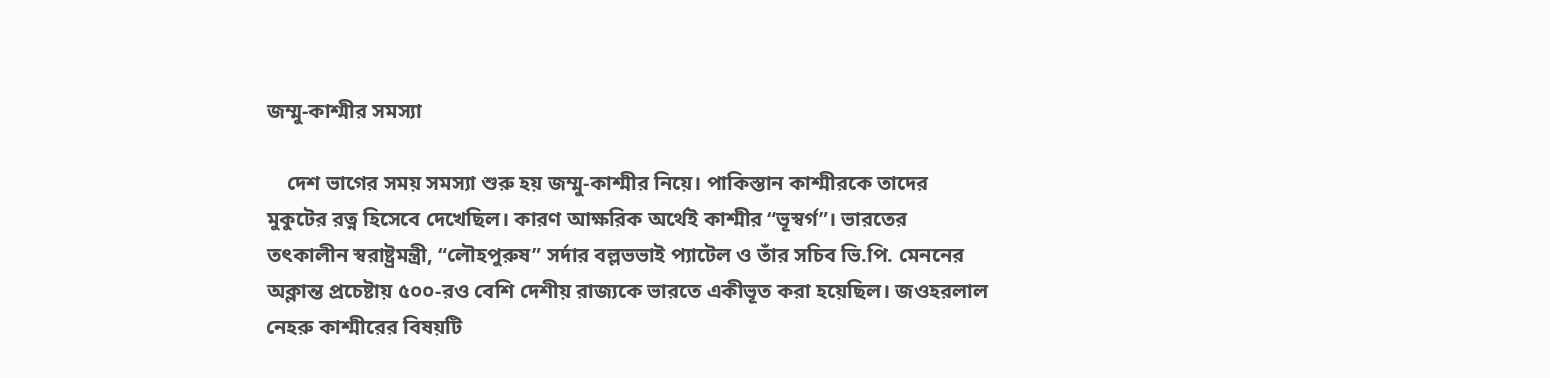জম্মু-কাশ্মীর সমস্যা

    দেশ ভাগের সময় সমস্যা শুরু হয় জম্মু-কাশ্মীর নিয়ে। পাকিস্তান কাশ্মীরকে তাদের মুকুটের রত্ন হিসেবে দেখেছিল। কারণ আক্ষরিক অর্থেই কাশ্মীর “ভূস্বর্গ”। ভারতের তৎকালীন স্বরাষ্ট্রমন্ত্রী, “লৌহপুরুষ” সর্দার বল্লভভাই প্যাটেল ও তাঁর সচিব ভি.পি. মেননের অক্লান্ত প্রচেষ্টায় ৫০০-রও বেশি দেশীয় রাজ্যকে ভারতে একীভূত করা হয়েছিল। জওহরলাল নেহরু কাশ্মীরের বিষয়টি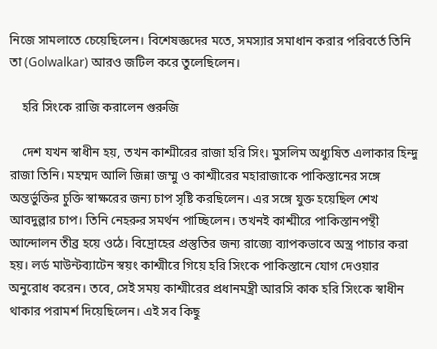নিজে সামলাতে চেয়েছিলেন। বিশেষজ্ঞদের মতে, সমস্যার সমাধান করার পরিবর্তে তিনি তা (Golwalkar) আরও জটিল করে তুলেছিলেন।

    হরি সিংকে রাজি করালেন গুরুজি

    দেশ যখন স্বাধীন হয়, তখন কাশ্মীরের রাজা হরি সিং। মুসলিম অধ্যুষিত এলাকার হিন্দু রাজা তিনি। মহম্মদ আলি জিন্না জম্মু ও কাশ্মীরের মহারাজাকে পাকিস্তানের সঙ্গে অন্তর্ভুক্তির চুক্তি স্বাক্ষরের জন্য চাপ সৃষ্টি করছিলেন। এর সঙ্গে যুক্ত হয়েছিল শেখ আবদুল্লার চাপ। তিনি নেহরুর সমর্থন পাচ্ছিলেন। তখনই কাশ্মীরে পাকিস্তানপন্থী আন্দোলন তীব্র হয়ে ওঠে। বিদ্রোহের প্রস্তুতির জন্য রাজ্যে ব্যাপকভাবে অস্ত্র পাচার করা হয়। লর্ড মাউন্টব্যাটেন স্বয়ং কাশ্মীরে গিয়ে হরি সিংকে পাকিস্তানে যোগ দেওয়ার অনুরোধ করেন। তবে, সেই সময় কাশ্মীরের প্রধানমন্ত্রী আরসি কাক হরি সিংকে স্বাধীন থাকার পরামর্শ দিয়েছিলেন। এই সব কিছু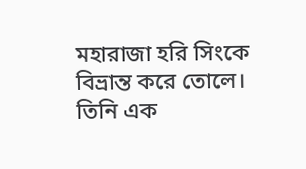মহারাজা হরি সিংকে বিভ্রান্ত করে তোলে। তিনি এক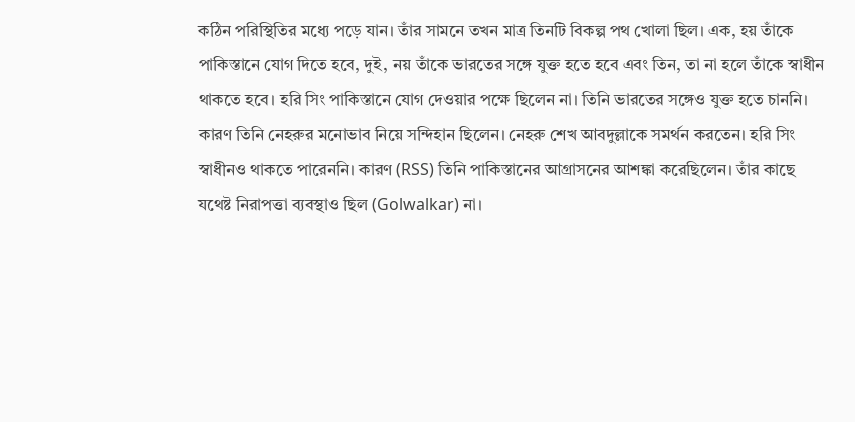কঠিন পরিস্থিতির মধ্যে পড়ে যান। তাঁর সামনে তখন মাত্র তিনটি বিকল্প পথ খোলা ছিল। এক, হয় তাঁকে পাকিস্তানে যোগ দিতে হবে, দুই, নয় তাঁকে ভারতের সঙ্গে যুক্ত হতে হবে এবং তিন, তা না হলে তাঁকে স্বাধীন থাকতে হবে। হরি সিং পাকিস্তানে যোগ দেওয়ার পক্ষে ছিলেন না। তিনি ভারতের সঙ্গেও যুক্ত হতে চাননি। কারণ তিনি নেহরুর মনোভাব নিয়ে সন্দিহান ছিলেন। নেহরু শেখ আবদুল্লাকে সমর্থন করতেন। হরি সিং স্বাধীনও থাকতে পারেননি। কারণ (RSS) তিনি পাকিস্তানের আগ্রাসনের আশঙ্কা করেছিলেন। তাঁর কাছে যথেষ্ট নিরাপত্তা ব্যবস্থাও ছিল (Golwalkar) না।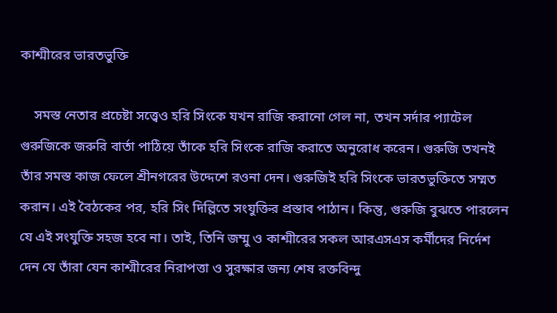কাশ্মীরের ভারতভুক্তি

    সমস্ত নেতার প্রচেষ্টা সত্ত্বেও হরি সিংকে যখন রাজি করানো গেল না, তখন সর্দার প্যাটেল গুরুজিকে জরুরি বার্তা পাঠিয়ে তাঁকে হরি সিংকে রাজি করাতে অনুরোধ করেন। গুরুজি তখনই তাঁর সমস্ত কাজ ফেলে শ্রীনগরের উদ্দেশে রওনা দেন। গুরুজিই হরি সিংকে ভারতভুক্তিতে সম্মত করান। এই বৈঠকের পর, হরি সিং দিল্লিতে সংযুক্তির প্রস্তাব পাঠান। কিন্তু, গুরুজি বুঝতে পারলেন যে এই সংযুক্তি সহজ হবে না। তাই, তিনি জম্মু ও কাশ্মীরের সকল আরএসএস কর্মীদের নির্দেশ দেন যে তাঁরা যেন কাশ্মীরের নিরাপত্তা ও সুরক্ষার জন্য শেষ রক্তবিন্দু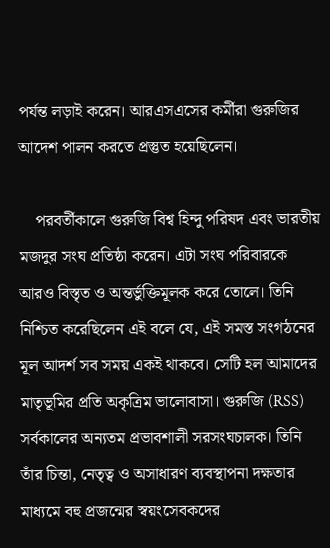পর্যন্ত লড়াই করেন। আরএসএসের কর্মীরা গুরুজির আদেশ পালন করতে প্রস্তুত হয়েছিলেন।

    পরবর্তীকালে গুরুজি বিশ্ব হিন্দু পরিষদ এবং ভারতীয় মজদুর সংঘ প্রতিষ্ঠা করেন। এটা সংঘ পরিবারকে আরও বিস্তৃত ও অন্তর্ভুক্তিমূলক করে তোলে। তিনি নিশ্চিত করেছিলেন এই বলে যে, এই সমস্ত সংগঠনের মূল আদর্শ সব সময় একই থাকবে। সেটি হল আমাদের মাতৃভূমির প্রতি অকৃত্রিম ভালোবাসা। গুরুজি (RSS) সর্বকালের অন্যতম প্রভাবশালী সরসংঘচালক। তিনি তাঁর চিন্তা, নেতৃত্ব ও অসাধারণ ব্যবস্থাপনা দক্ষতার মাধ্যমে বহু প্রজন্মের স্বয়ংসেবকদের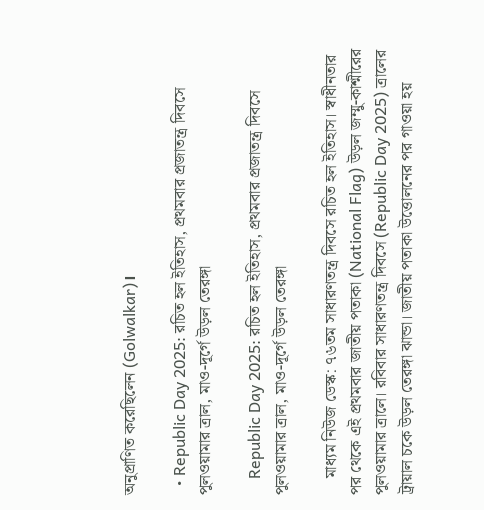অনুপ্রাণিত করেছিলেন (Golwalkar)।

  • Republic Day 2025: রচিত হল ইতিহাস, প্রথমবার প্রজাতন্ত্র দিবসে পুলওয়ামার ত্রাল, মাও-দূর্গে উড়ল তেরঙ্গা

    Republic Day 2025: রচিত হল ইতিহাস, প্রথমবার প্রজাতন্ত্র দিবসে পুলওয়ামার ত্রাল, মাও-দূর্গে উড়ল তেরঙ্গা

    মাধ্যম নিউজ ডেস্ক: ৭৬তম সাধারণতন্ত্র দিবসে রচিত হল ইতিহাস। স্বাধীনতার পর থেকে এই প্রথমবার জাতীয় পতাকা (National Flag) উড়ল জম্মু-কাশ্মীরের পুলওয়ামার ত্রালে। রবিবার সাধারণতন্ত্র দিবসে (Republic Day 2025) ত্রালের ট্রায়াল চকে উড়ল তেরঙ্গা ঝান্ডা। জাতীয় পতাকা উত্তোলনের পর গাওয়া হয়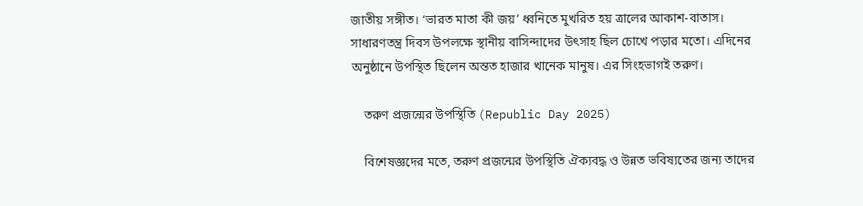জাতীয় সঙ্গীত। ‘ভারত মাতা কী জয়’ ধ্বনিতে মুখরিত হয় ত্রালের আকাশ-বাতাস। সাধারণতন্ত্র দিবস উপলক্ষে স্থানীয় বাসিন্দাদের উৎসাহ ছিল চোখে পড়ার মতো। এদিনের অনুষ্ঠানে উপস্থিত ছিলেন অন্তত হাজার খানেক মানুষ। এর সিংহভাগই তরুণ।

    তরুণ প্রজন্মের উপস্থিতি (Republic Day 2025)

    বিশেষজ্ঞদের মতে, তরুণ প্রজন্মের উপস্থিতি ঐক্যবদ্ধ ও উন্নত ভবিষ্যতের জন্য তাদের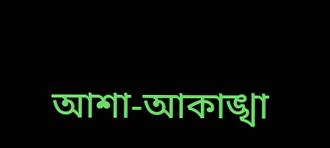আশা-আকাঙ্খা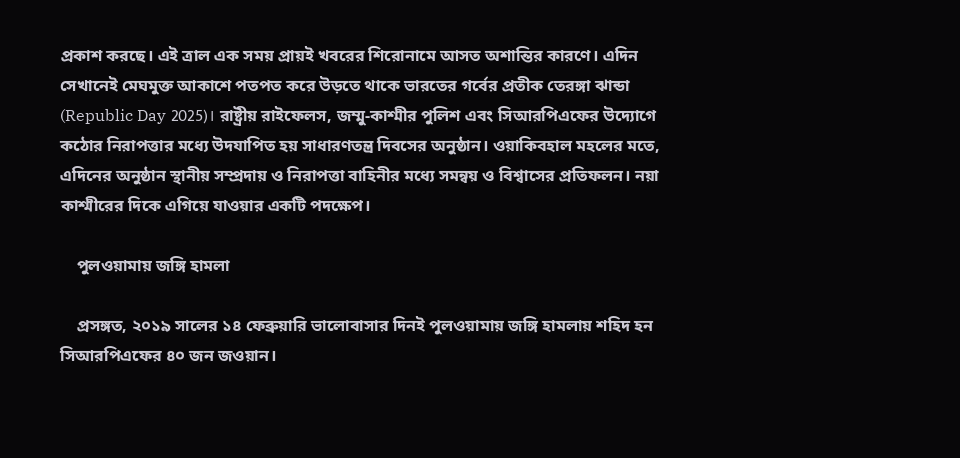প্রকাশ করছে। এই ত্রাল এক সময় প্রায়ই খবরের শিরোনামে আসত অশান্তির কারণে। এদিন সেখানেই মেঘমুক্ত আকাশে পতপত করে উড়তে থাকে ভারতের গর্বের প্রতীক তেরঙ্গা ঝান্ডা (Republic Day 2025)। রাষ্ট্রীয় রাইফেলস, জম্মু-কাশ্মীর পুলিশ এবং সিআরপিএফের উদ্যোগে কঠোর নিরাপত্তার মধ্যে উদযাপিত হয় সাধারণতন্ত্র দিবসের অনুষ্ঠান। ওয়াকিবহাল মহলের মতে, এদিনের অনুষ্ঠান স্থানীয় সম্প্রদায় ও নিরাপত্তা বাহিনীর মধ্যে সমন্বয় ও বিশ্বাসের প্রতিফলন। নয়া কাশ্মীরের দিকে এগিয়ে যাওয়ার একটি পদক্ষেপ।

    পুলওয়ামায় জঙ্গি হামলা

    প্রসঙ্গত, ২০১৯ সালের ১৪ ফেব্রুয়ারি ভালোবাসার দিনই পুলওয়ামায় জঙ্গি হামলায় শহিদ হন সিআরপিএফের ৪০ জন জওয়ান।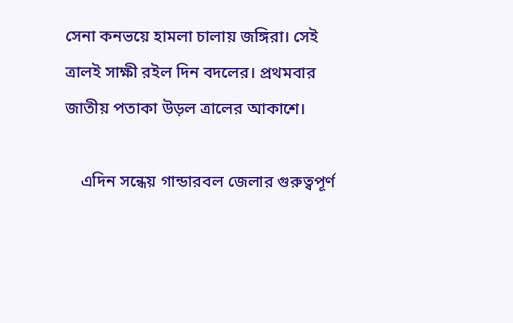সেনা কনভয়ে হামলা চালায় জঙ্গিরা। সেই ত্রালই সাক্ষী রইল দিন বদলের। প্রথমবার জাতীয় পতাকা উড়ল ত্রালের আকাশে।

    এদিন সন্ধেয় গান্ডারবল জেলার গুরুত্বপূর্ণ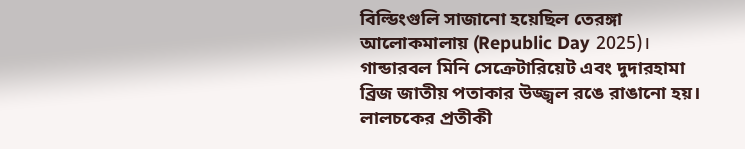বিল্ডিংগুলি সাজানো হয়েছিল তেরঙ্গা আলোকমালায় (Republic Day 2025)। গান্ডারবল মিনি সেক্রেটারিয়েট এবং দুদারহামা ব্রিজ জাতীয় পতাকার উজ্জ্বল রঙে রাঙানো হয়। লালচকের প্রতীকী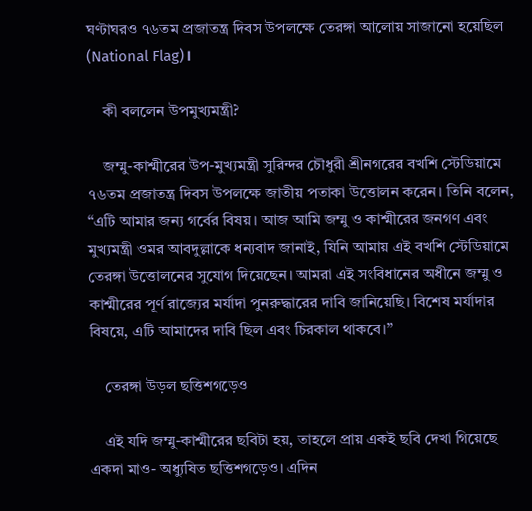ঘণ্টাঘরও ৭৬তম প্রজাতন্ত্র দিবস উপলক্ষে তেরঙ্গা আলোয় সাজানো হয়েছিল (National Flag)।

    কী বললেন উপমুখ্যমন্ত্রী?

    জম্মু-কাশ্মীরের উপ-মুখ্যমন্ত্রী সুরিন্দর চৌধুরী শ্রীনগরের বখশি স্টেডিয়ামে ৭৬তম প্রজাতন্ত্র দিবস উপলক্ষে জাতীয় পতাকা উত্তোলন করেন। তিনি বলেন, “এটি আমার জন্য গর্বের বিষয়। আজ আমি জম্মু ও কাশ্মীরের জনগণ এবং মুখ্যমন্ত্রী ওমর আবদুল্লাকে ধন্যবাদ জানাই, যিনি আমায় এই বখশি স্টেডিয়ামে তেরঙ্গা উত্তোলনের সুযোগ দিয়েছেন। আমরা এই সংবিধানের অধীনে জম্মু ও কাশ্মীরের পূর্ণ রাজ্যের মর্যাদা পুনরুদ্ধারের দাবি জানিয়েছি। বিশেষ মর্যাদার বিষয়ে, এটি আমাদের দাবি ছিল এবং চিরকাল থাকবে।”

    তেরঙ্গা উড়ল ছত্তিশগড়েও

    এই যদি জম্মু-কাশ্মীরের ছবিটা হয়, তাহলে প্রায় একই ছবি দেখা গিয়েছে একদা মাও- অধ্যুষিত ছত্তিশগড়েও। এদিন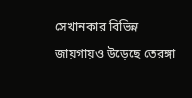সেখানকার বিভিন্ন জায়গায়ও উড়েছে তেরঙ্গা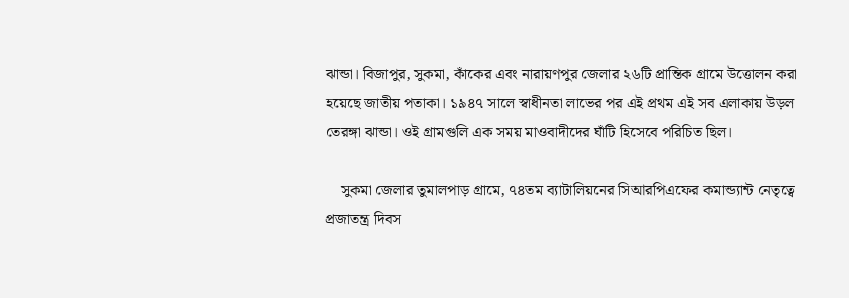ঝান্ডা। বিজাপুর, সুকমা, কাঁকের এবং নারায়ণপুর জেলার ২৬টি প্রান্তিক গ্রামে উত্তোলন করা হয়েছে জাতীয় পতাকা। ১৯৪৭ সালে স্বাধীনতা লাভের পর এই প্রথম এই সব এলাকায় উড়ল তেরঙ্গা ঝান্ডা। ওই গ্রামগুলি এক সময় মাওবাদীদের ঘাঁটি হিসেবে পরিচিত ছিল।

    সুকমা জেলার তুমালপাড় গ্রামে, ৭৪তম ব্যাটালিয়নের সিআরপিএফের কমান্ড্যান্ট নেতৃত্বে প্রজাতন্ত্র দিবস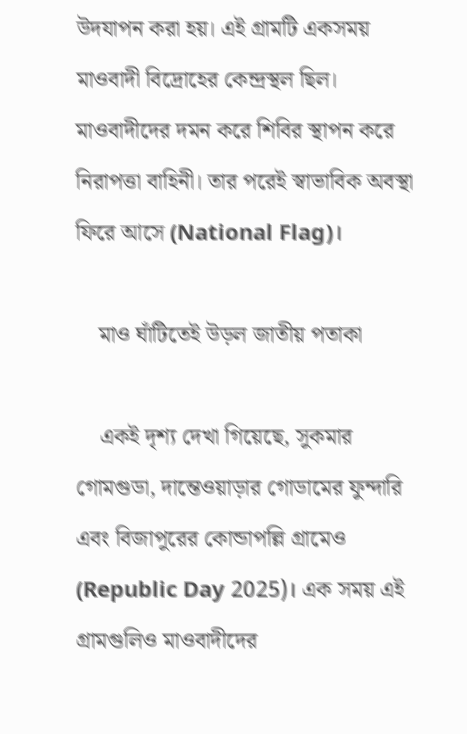উদযাপন করা হয়। এই গ্রামটি একসময় মাওবাদী বিদ্রোহের কেন্দ্রস্থল ছিল। মাওবাদীদের দমন করে শিবির স্থাপন করে নিরাপত্তা বাহিনী। তার পরেই স্বাভাবিক অবস্থা ফিরে আসে (National Flag)।

    মাও ঘাঁটিতেই উড়ল জাতীয় পতাকা

    একই দৃশ্য দেখা গিয়েছে, সুকমার গোমগুডা, দান্তেওয়াড়ার গোডামের ফুন্দারি এবং বিজাপুরের কোন্ডাপল্লি গ্রামেও (Republic Day 2025)। এক সময় এই গ্রামগুলিও মাওবাদীদের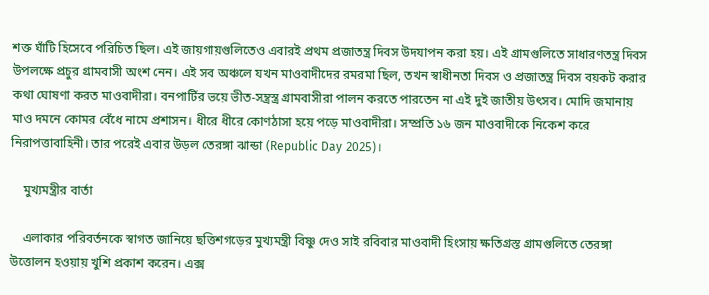শক্ত ঘাঁটি হিসেবে পরিচিত ছিল। এই জায়গায়গুলিতেও এবারই প্রথম প্রজাতন্ত্র দিবস উদযাপন করা হয়। এই গ্রামগুলিতে সাধারণতন্ত্র দিবস উপলক্ষে প্রচুর গ্রামবাসী অংশ নেন। এই সব অঞ্চলে যখন মাওবাদীদের রমরমা ছিল, তখন স্বাধীনতা দিবস ও প্রজাতন্ত্র দিবস বয়কট করার কথা ঘোষণা করত মাওবাদীরা। বনপার্টির ভয়ে ভীত-সন্ত্রস্ত্র গ্রামবাসীরা পালন করতে পারতেন না এই দুই জাতীয় উৎসব। মোদি জমানায় মাও দমনে কোমর বেঁধে নামে প্রশাসন। ধীরে ধীরে কোণঠাসা হয়ে পড়ে মাওবাদীরা। সম্প্রতি ১৬ জন মাওবাদীকে নিকেশ করে নিরাপত্তাবাহিনী। তার পরেই এবার উড়ল তেরঙ্গা ঝান্ডা (Republic Day 2025)।

    মুখ্যমন্ত্রীর বার্তা

    এলাকার পরিবর্তনকে স্বাগত জানিয়ে ছত্তিশগড়ের মুখ্যমন্ত্রী বিষ্ণু দেও সাই রবিবার মাওবাদী হিংসায় ক্ষতিগ্রস্ত গ্রামগুলিতে তেরঙ্গা উত্তোলন হওয়ায় খুশি প্রকাশ করেন। এক্স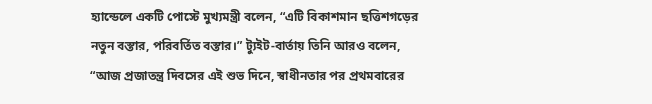হ্যান্ডেলে একটি পোস্টে মুখ্যমন্ত্রী বলেন, “এটি বিকাশমান ছত্তিশগড়ের নতুন বস্তার, পরিবর্তিত বস্তার।” ট্যুইট-বার্তায় তিনি আরও বলেন, “আজ প্রজাতন্ত্র দিবসের এই শুভ দিনে, স্বাধীনতার পর প্রথমবারের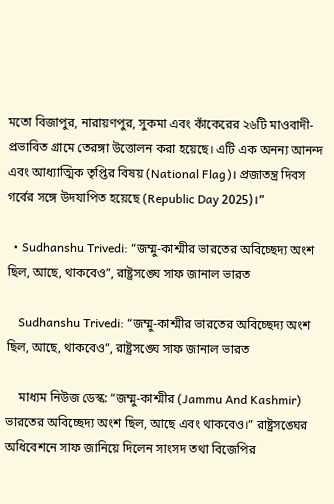মতো বিজাপুর, নারায়ণপুর, সুকমা এবং কাঁকেরের ২৬টি মাওবাদী-প্রভাবিত গ্রামে তেরঙ্গা উত্তোলন করা হয়েছে। এটি এক অনন্য আনন্দ এবং আধ্যাত্মিক তৃপ্তির বিষয় (National Flag)। প্রজাতন্ত্র দিবস গর্বের সঙ্গে উদযাপিত হয়েছে (Republic Day 2025)।”

  • Sudhanshu Trivedi: “জম্মু-কাশ্মীর ভারতের অবিচ্ছেদ্য অংশ ছিল, আছে, থাকবেও”, রাষ্ট্রসঙ্ঘে সাফ জানাল ভারত

    Sudhanshu Trivedi: “জম্মু-কাশ্মীর ভারতের অবিচ্ছেদ্য অংশ ছিল, আছে, থাকবেও”, রাষ্ট্রসঙ্ঘে সাফ জানাল ভারত

    মাধ্যম নিউজ ডেস্ক: “জম্মু-কাশ্মীর (Jammu And Kashmir) ভারতের অবিচ্ছেদ্য অংশ ছিল, আছে এবং থাকবেও।” রাষ্ট্রসঙ্ঘের অধিবেশনে সাফ জানিয়ে দিলেন সাংসদ তথা বিজেপির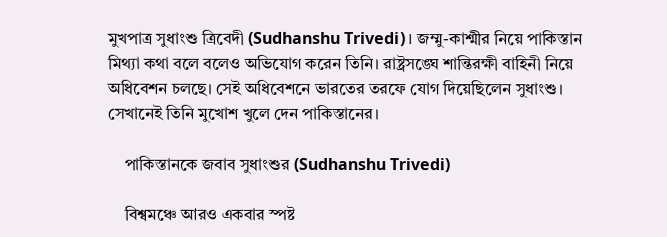মুখপাত্র সুধাংশু ত্রিবেদী (Sudhanshu Trivedi)। জম্মু-কাশ্মীর নিয়ে পাকিস্তান মিথ্যা কথা বলে বলেও অভিযোগ করেন তিনি। রাষ্ট্রসঙ্ঘে শান্তিরক্ষী বাহিনী নিয়ে অধিবেশন চলছে। সেই অধিবেশনে ভারতের তরফে যোগ দিয়েছিলেন সুধাংশু। সেখানেই তিনি মুখোশ খুলে দেন পাকিস্তানের।

    পাকিস্তানকে জবাব সুধাংশুর (Sudhanshu Trivedi)

    বিশ্বমঞ্চে আরও একবার স্পষ্ট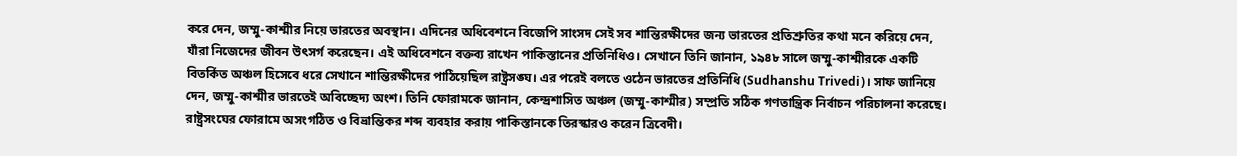করে দেন, জম্মু-কাশ্মীর নিয়ে ভারতের অবস্থান। এদিনের অধিবেশনে বিজেপি সাংসদ সেই সব শান্তিরক্ষীদের জন্য ভারতের প্রতিশ্রুতির কথা মনে করিয়ে দেন, যাঁরা নিজেদের জীবন উৎসর্গ করেছেন। এই অধিবেশনে বক্তব্য রাখেন পাকিস্তানের প্রতিনিধিও। সেখানে তিনি জানান, ১৯৪৮ সালে জম্মু-কাশ্মীরকে একটি বিতর্কিত অঞ্চল হিসেবে ধরে সেখানে শান্তিরক্ষীদের পাঠিয়েছিল রাষ্ট্রসঙ্ঘ। এর পরেই বলতে ওঠেন ভারতের প্রতিনিধি (Sudhanshu Trivedi)। সাফ জানিয়ে দেন, জম্মু-কাশ্মীর ভারতেই অবিচ্ছেদ্য অংশ। তিনি ফোরামকে জানান, কেন্দ্রশাসিত অঞ্চল (জম্মু-কাশ্মীর) সম্প্রতি সঠিক গণতান্ত্রিক নির্বাচন পরিচালনা করেছে। রাষ্ট্রসংঘের ফোরামে অসংগঠিত ও বিভ্রান্তিকর শব্দ ব্যবহার করায় পাকিস্তানকে তিরস্কারও করেন ত্রিবেদী।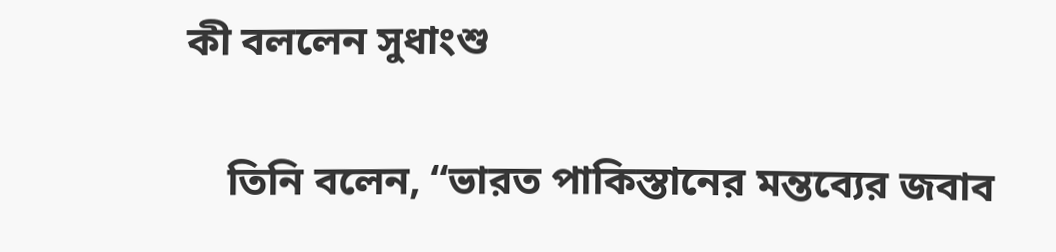কী বললেন সুধাংশু

    তিনি বলেন, “ভারত পাকিস্তানের মন্তব্যের জবাব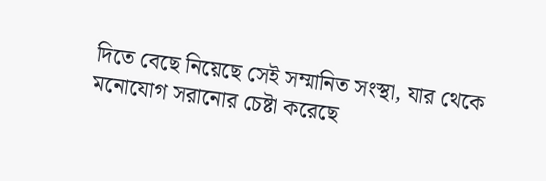দিতে বেছে নিয়েছে সেই সম্মানিত সংস্থা, যার থেকে মনোযোগ সরানোর চেষ্টা করেছে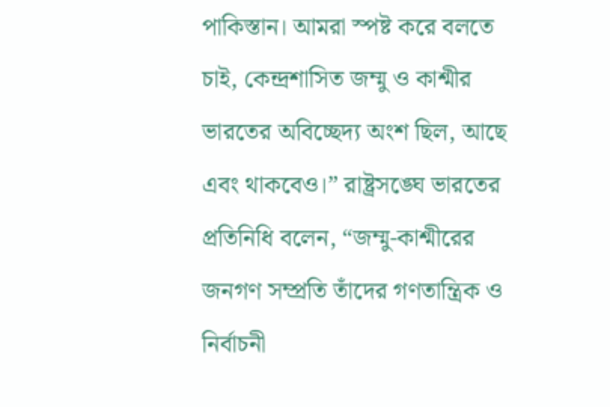পাকিস্তান। আমরা স্পষ্ট করে বলতে চাই, কেন্দ্রশাসিত জম্মু ও কাশ্মীর ভারতের অবিচ্ছেদ্য অংশ ছিল, আছে এবং থাকবেও।” রাষ্ট্রসঙ্ঘে ভারতের প্রতিনিধি বলেন, “জম্মু-কাশ্মীরের জনগণ সম্প্রতি তাঁদের গণতান্ত্রিক ও নির্বাচনী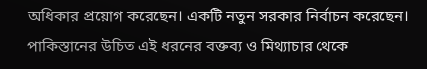অধিকার প্রয়োগ করেছেন। একটি নতুন সরকার নির্বাচন করেছেন। পাকিস্তানের উচিত এই ধরনের বক্তব্য ও মিথ্যাচার থেকে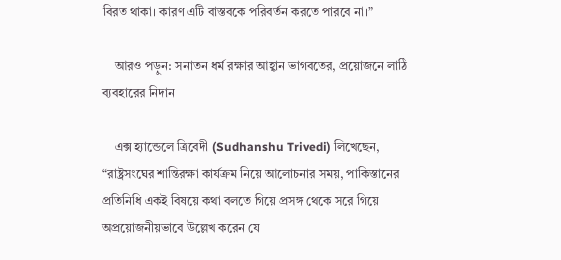বিরত থাকা। কারণ এটি বাস্তবকে পরিবর্তন করতে পারবে না।”

    আরও পড়ুন: সনাতন ধর্ম রক্ষার আহ্বান ভাগবতের, প্রয়োজনে লাঠি ব্যবহারের নিদান

    এক্স হ্যান্ডেলে ত্রিবেদী (Sudhanshu Trivedi) লিখেছেন, “রাষ্ট্রসংঘের শান্তিরক্ষা কার্যক্রম নিয়ে আলোচনার সময়, পাকিস্তানের প্রতিনিধি একই বিষয়ে কথা বলতে গিয়ে প্রসঙ্গ থেকে সরে গিয়ে অপ্রয়োজনীয়ভাবে উল্লেখ করেন যে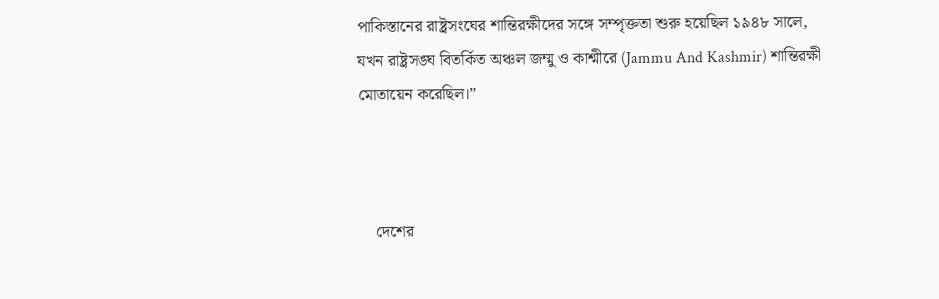পাকিস্তানের রাষ্ট্রসংঘের শান্তিরক্ষীদের সঙ্গে সম্পৃক্ততা শুরু হয়েছিল ১৯৪৮ সালে, যখন রাষ্ট্রসঙ্ঘ বিতর্কিত অঞ্চল জম্মু ও কাশ্মীরে (Jammu And Kashmir) শান্তিরক্ষী মোতায়েন করেছিল।”



    দেশের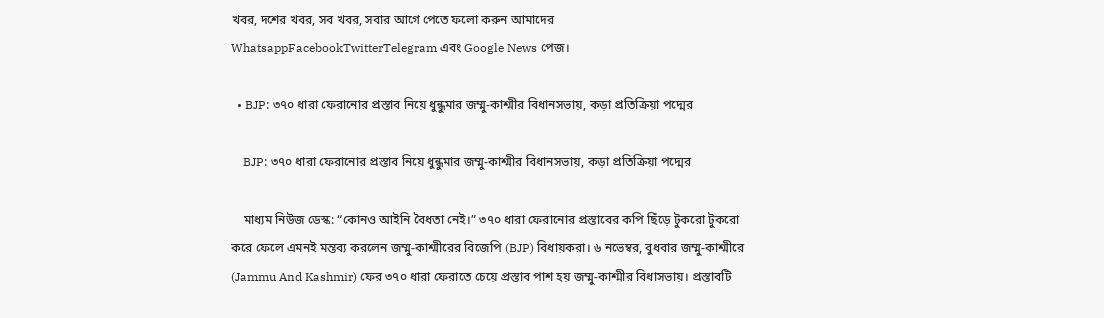খবর, দশের খবর, সব খবর, সবার আগে পেতে ফলো করুন আমাদের  WhatsappFacebookTwitterTelegram এবং Google News পেজ।

  • BJP: ৩৭০ ধারা ফেরানোর প্রস্তাব নিয়ে ধুন্ধুমার জম্মু-কাশ্মীর বিধানসভায়, কড়া প্রতিক্রিয়া পদ্মের

    BJP: ৩৭০ ধারা ফেরানোর প্রস্তাব নিয়ে ধুন্ধুমার জম্মু-কাশ্মীর বিধানসভায়, কড়া প্রতিক্রিয়া পদ্মের

    মাধ্যম নিউজ ডেস্ক: “কোনও আইনি বৈধতা নেই।” ৩৭০ ধারা ফেরানোর প্রস্তাবের কপি ছিঁড়ে টুকরো টুকরো করে ফেলে এমনই মন্তব্য করলেন জম্মু-কাশ্মীরের বিজেপি (BJP) বিধায়করা। ৬ নভেম্বর, বুধবার জম্মু-কাশ্মীরে (Jammu And Kashmir) ফের ৩৭০ ধারা ফেরাতে চেয়ে প্রস্তাব পাশ হয় জম্মু-কাশ্মীর বিধাসভায়। প্রস্তাবটি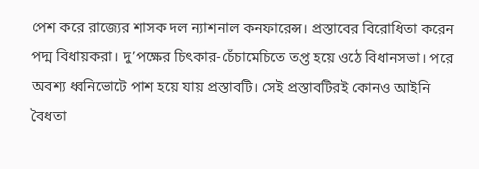পেশ করে রাজ্যের শাসক দল ন্যাশনাল কনফারেন্স। প্রস্তাবের বিরোধিতা করেন পদ্ম বিধায়করা। দু’পক্ষের চিৎকার-চেঁচামেচিতে তপ্ত হয়ে ওঠে বিধানসভা। পরে অবশ্য ধ্বনিভোটে পাশ হয়ে যায় প্রস্তাবটি। সেই প্রস্তাবটিরই কোনও আইনি বৈধতা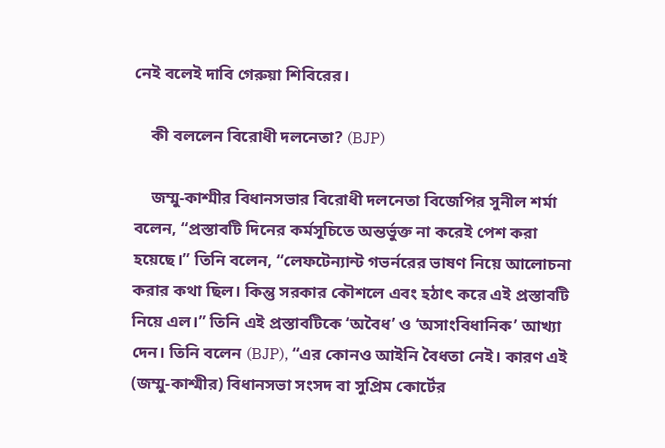নেই বলেই দাবি গেরুয়া শিবিরের।

    কী বললেন বিরোধী দলনেতা? (BJP)

    জম্মু-কাশ্মীর বিধানসভার বিরোধী দলনেতা বিজেপির সুনীল শর্মা বলেন, “প্রস্তাবটি দিনের কর্মসূচিতে অন্তর্ভুক্ত না করেই পেশ করা হয়েছে।” তিনি বলেন, “লেফটেন্যান্ট গভর্নরের ভাষণ নিয়ে আলোচনা করার কথা ছিল। কিন্তু সরকার কৌশলে এবং হঠাৎ করে এই প্রস্তাবটি নিয়ে এল।” তিনি এই প্রস্তাবটিকে ‘অবৈধ’ ও ‘অসাংবিধানিক’ আখ্যা দেন। তিনি বলেন (BJP), “এর কোনও আইনি বৈধতা নেই। কারণ এই (জম্মু-কাশ্মীর) বিধানসভা সংসদ বা সুপ্রিম কোর্টের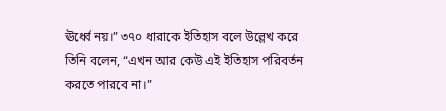ঊর্ধ্বে নয়।” ৩৭০ ধারাকে ইতিহাস বলে উল্লেখ করে তিনি বলেন, “এখন আর কেউ এই ইতিহাস পরিবর্তন করতে পারবে না।”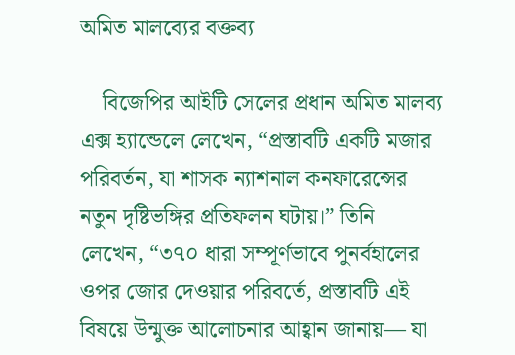অমিত মালব্যের বক্তব্য

    বিজেপির আইটি সেলের প্রধান অমিত মালব্য এক্স হ্যান্ডেলে লেখেন, “প্রস্তাবটি একটি মজার পরিবর্তন, যা শাসক ন্যাশনাল কনফারেন্সের নতুন দৃষ্টিভঙ্গির প্রতিফলন ঘটায়।” তিনি লেখেন, “৩৭০ ধারা সম্পূর্ণভাবে পুনর্বহালের ওপর জোর দেওয়ার পরিবর্তে, প্রস্তাবটি এই বিষয়ে উন্মুক্ত আলোচনার আহ্বান জানায়— যা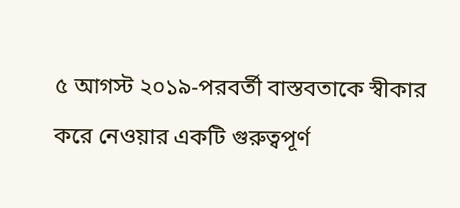৫ আগস্ট ২০১৯-পরবর্তী বাস্তবতাকে স্বীকার করে নেওয়ার একটি গুরুত্বপূর্ণ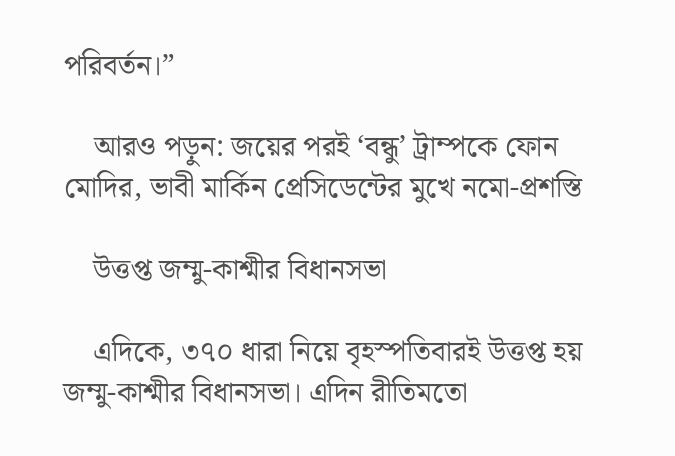পরিবর্তন।”

    আরও পড়ুন: জয়ের পরই ‘বন্ধু’ ট্রাম্পকে ফোন মোদির, ভাবী মার্কিন প্রেসিডেন্টের মুখে নমো-প্রশস্তি

    উত্তপ্ত জম্মু-কাশ্মীর বিধানসভা

    এদিকে, ৩৭০ ধারা নিয়ে বৃহস্পতিবারই উত্তপ্ত হয় জম্মু-কাশ্মীর বিধানসভা। এদিন রীতিমতো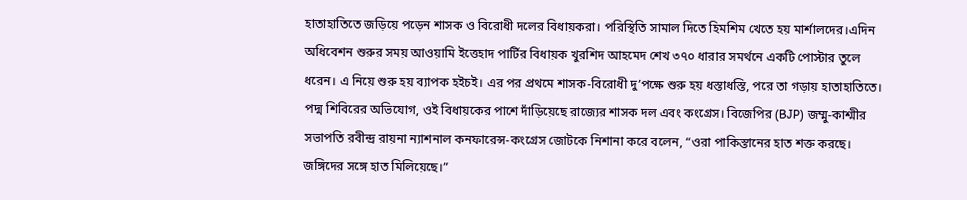হাতাহাতিতে জড়িয়ে পড়েন শাসক ও বিরোধী দলের বিধায়করা। পরিস্থিতি সামাল দিতে হিমশিম খেতে হয় মার্শালদের।এদিন অধিবেশন শুরুর সময় আওয়ামি ইত্তেহাদ পার্টির বিধায়ক খুরশিদ আহমেদ শেখ ৩৭০ ধারার সমর্থনে একটি পোস্টার তুলে ধরেন। এ নিয়ে শুরু হয় ব্যাপক হইচই। এর পর প্রথমে শাসক-বিরোধী দু’পক্ষে শুরু হয় ধস্তাধস্তি, পরে তা গড়ায় হাতাহাতিতে। পদ্ম শিবিরের অভিযোগ, ওই বিধায়কের পাশে দাঁড়িয়েছে রাজ্যের শাসক দল এবং কংগ্রেস। বিজেপির (BJP) জম্মু-কাশ্মীর সভাপতি রবীন্দ্র রায়না ন্যাশনাল কনফারেন্স-কংগ্রেস জোটকে নিশানা করে বলেন, “ওরা পাকিস্তানের হাত শক্ত করছে। জঙ্গিদের সঙ্গে হাত মিলিয়েছে।”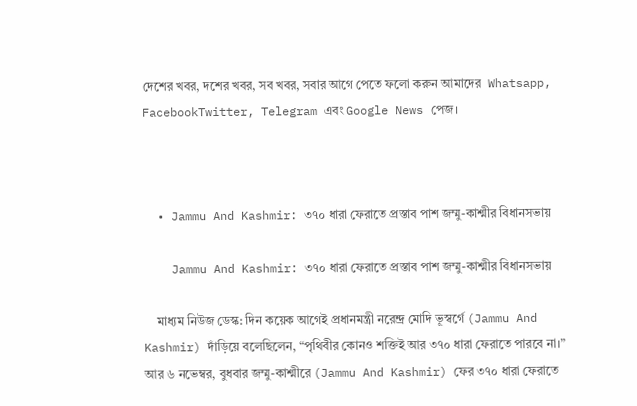দেশের খবর, দশের খবর, সব খবর, সবার আগে পেতে ফলো করুন আমাদের  Whatsapp, FacebookTwitter, Telegram এবং Google News পেজ।



  • Jammu And Kashmir: ৩৭০ ধারা ফেরাতে প্রস্তাব পাশ জম্মু-কাশ্মীর বিধানসভায়

    Jammu And Kashmir: ৩৭০ ধারা ফেরাতে প্রস্তাব পাশ জম্মু-কাশ্মীর বিধানসভায়

    মাধ্যম নিউজ ডেস্ক: দিন কয়েক আগেই প্রধানমন্ত্রী নরেন্দ্র মোদি ভূস্বর্গে (Jammu And Kashmir) দাঁড়িয়ে বলেছিলেন, “পৃথিবীর কোনও শক্তিই আর ৩৭০ ধারা ফেরাতে পারবে না।” আর ৬ নভেম্বর, বুধবার জম্মু-কাশ্মীরে (Jammu And Kashmir) ফের ৩৭০ ধারা ফেরাতে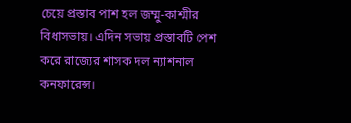চেয়ে প্রস্তাব পাশ হল জম্মু-কাশ্মীর বিধাসভায়। এদিন সভায় প্রস্তাবটি পেশ করে রাজ্যের শাসক দল ন্যাশনাল কনফারেন্স।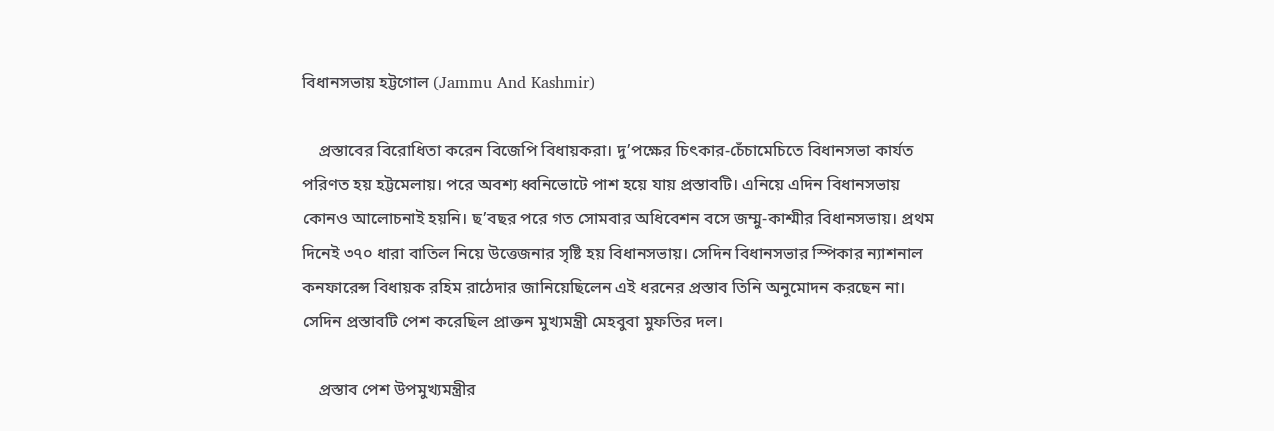বিধানসভায় হট্টগোল (Jammu And Kashmir)

    প্রস্তাবের বিরোধিতা করেন বিজেপি বিধায়করা। দু’পক্ষের চিৎকার-চেঁচামেচিতে বিধানসভা কার্যত পরিণত হয় হট্টমেলায়। পরে অবশ্য ধ্বনিভোটে পাশ হয়ে যায় প্রস্তাবটি। এনিয়ে এদিন বিধানসভায় কোনও আলোচনাই হয়নি। ছ’বছর পরে গত সোমবার অধিবেশন বসে জম্মু-কাশ্মীর বিধানসভায়। প্রথম দিনেই ৩৭০ ধারা বাতিল নিয়ে উত্তেজনার সৃষ্টি হয় বিধানসভায়। সেদিন বিধানসভার স্পিকার ন্যাশনাল কনফারেন্স বিধায়ক রহিম রাঠেদার জানিয়েছিলেন এই ধরনের প্রস্তাব তিনি অনুমোদন করছেন না। সেদিন প্রস্তাবটি পেশ করেছিল প্রাক্তন মুখ্যমন্ত্রী মেহবুবা মুফতির দল।

    প্রস্তাব পেশ উপমুখ্যমন্ত্রীর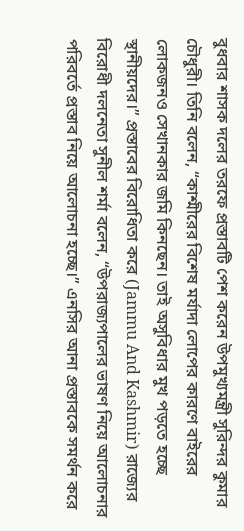বুধবার শাসক দলের তরফে প্রস্তাবটি পেশ করেন উপমুখ্যমন্ত্রী সুরিন্দর কুমার চৌধুরী। তিনি বলেন, “কাশ্মীরের বিশেষ মর্যাদা লোপের কারণে বাইরের লোকজনও সেখানকার জমি কিনছেন। তাই অসুবিধার মুখ পড়তে হচ্ছে স্থানীয়দের।” প্রস্তাবের বিরোধিতা করে (Jammu And Kashmir) রাজ্যের বিরোধী দলনেতা সুনীল শর্মা বলেন, “উপরাজ্যপালের ভাষণ নিয়ে আলোচনার পরিবর্তে প্রস্তাব নিয়ে আলোচনা হচ্ছে।” এনসির আনা প্রস্তাবকে সমর্থন করে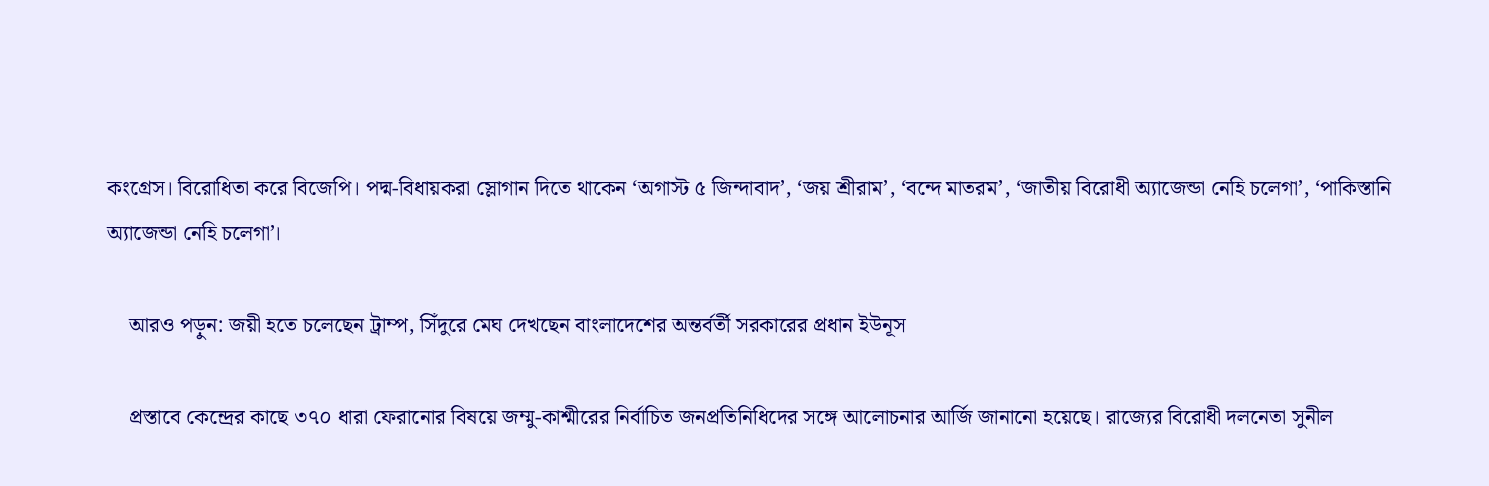কংগ্রেস। বিরোধিতা করে বিজেপি। পদ্ম-বিধায়করা স্লোগান দিতে থাকেন ‘অগাস্ট ৫ জিন্দাবাদ’, ‘জয় শ্রীরাম’, ‘বন্দে মাতরম’, ‘জাতীয় বিরোধী অ্যাজেন্ডা নেহি চলেগা’, ‘পাকিস্তানি অ্যাজেন্ডা নেহি চলেগা’।

    আরও পড়ুন: জয়ী হতে চলেছেন ট্রাম্প, সিঁদুরে মেঘ দেখছেন বাংলাদেশের অন্তর্বর্তী সরকারের প্রধান ইউনূস

    প্রস্তাবে কেন্দ্রের কাছে ৩৭০ ধারা ফেরানোর বিষয়ে জম্মু-কাশ্মীরের নির্বাচিত জনপ্রতিনিধিদের সঙ্গে আলোচনার আর্জি জানানো হয়েছে। রাজ্যের বিরোধী দলনেতা সুনীল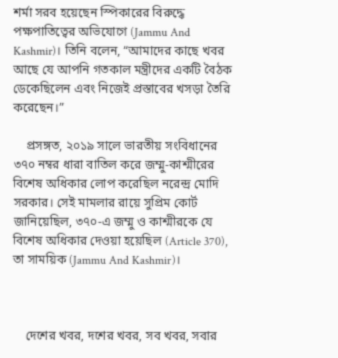শর্মা সরব হয়েছেন স্পিকারের বিরুদ্ধে পক্ষপাতিত্বের অভিযোগে (Jammu And Kashmir)। তিনি বলেন, “আমাদের কাছে খবর আছে যে আপনি গতকাল মন্ত্রীদের একটি বৈঠক ডেকেছিলেন এবং নিজেই প্রস্তাবের খসড়া তৈরি করেছেন।”

    প্রসঙ্গত, ২০১৯ সালে ভারতীয় সংবিধানের ৩৭০ নম্বর ধারা বাতিল করে জম্মু-কাশ্মীরের বিশেষ অধিকার লোপ করেছিল নরেন্দ্র মোদি সরকার। সেই মামলার রায়ে সুপ্রিম কোর্ট জানিয়েছিল, ৩৭০-এ জম্মু ও কাশ্মীরকে যে বিশেষ অধিকার দেওয়া হয়েছিল (Article 370), তা সাময়িক (Jammu And Kashmir)।



    দেশের খবর, দশের খবর, সব খবর, সবার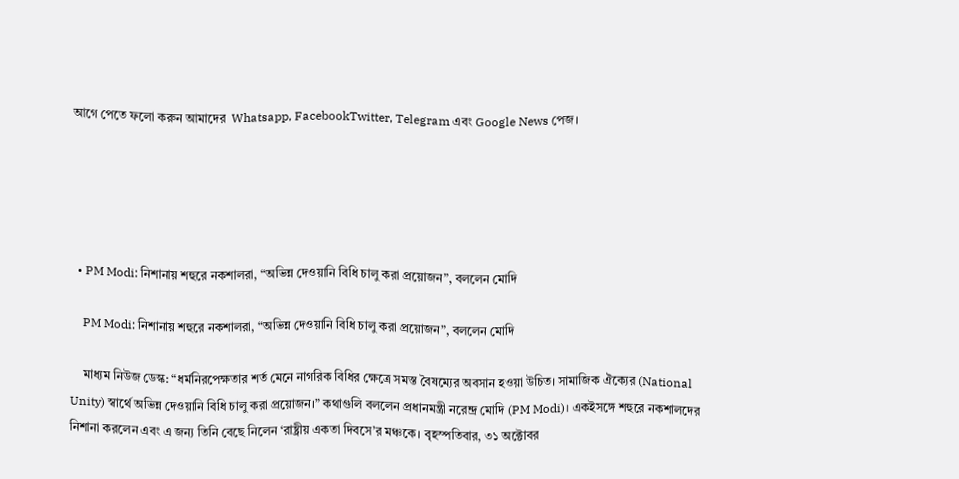আগে পেতে ফলো করুন আমাদের  Whatsapp, FacebookTwitter, Telegram এবং Google News পেজ।





  • PM Modi: নিশানায় শহুরে নকশালরা, “অভিন্ন দেওয়ানি বিধি চালু করা প্রয়োজন”, বললেন মোদি

    PM Modi: নিশানায় শহুরে নকশালরা, “অভিন্ন দেওয়ানি বিধি চালু করা প্রয়োজন”, বললেন মোদি

    মাধ্যম নিউজ ডেস্ক: “ধর্মনিরপেক্ষতার শর্ত মেনে নাগরিক বিধির ক্ষেত্রে সমস্ত বৈষম্যের অবসান হওয়া উচিত। সামাজিক ঐক্যের (National Unity) স্বার্থে অভিন্ন দেওয়ানি বিধি চালু করা প্রয়োজন।” কথাগুলি বললেন প্রধানমন্ত্রী নরেন্দ্র মোদি (PM Modi)। একইসঙ্গে শহুরে নকশালদের নিশানা করলেন এবং এ জন্য তিনি বেছে নিলেন ‘রাষ্ট্রীয় একতা দিবসে’র মঞ্চকে। বৃহস্পতিবার, ৩১ অক্টোবর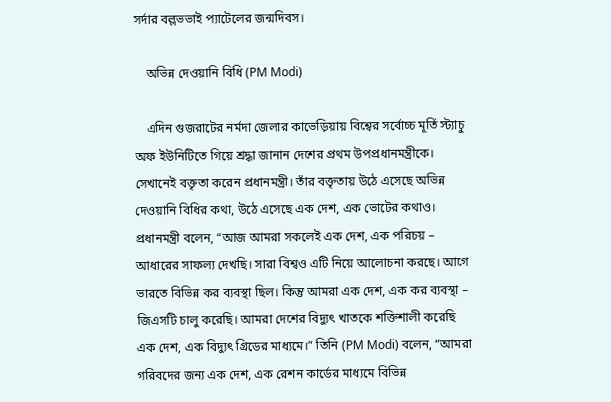সর্দার বল্লভভাই প্যাটেলের জন্মদিবস।

    অভিন্ন দেওয়ানি বিধি (PM Modi)

    এদিন গুজরাটের নর্মদা জেলার কাভেড়িয়ায় বিশ্বের সর্বোচ্চ মূর্তি স্ট্যাচু অফ ইউনিটিতে গিয়ে শ্রদ্ধা জানান দেশের প্রথম উপপ্রধানমন্ত্রীকে। সেখানেই বক্তৃতা করেন প্রধানমন্ত্রী। তাঁর বক্তৃতায় উঠে এসেছে অভিন্ন দেওয়ানি বিধির কথা, উঠে এসেছে এক দেশ, এক ভোটের কথাও। প্রধানমন্ত্রী বলেন, “আজ আমরা সকলেই এক দেশ, এক পরিচয় – আধারের সাফল্য দেখছি। সারা বিশ্বও এটি নিয়ে আলোচনা করছে। আগে ভারতে বিভিন্ন কর ব্যবস্থা ছিল। কিন্তু আমরা এক দেশ, এক কর ব্যবস্থা – জিএসটি চালু করেছি। আমরা দেশের বিদ্যুৎ খাতকে শক্তিশালী করেছি এক দেশ, এক বিদ্যুৎ গ্রিডের মাধ্যমে।” তিনি (PM Modi) বলেন, “আমরা গরিবদের জন্য এক দেশ, এক রেশন কার্ডের মাধ্যমে বিভিন্ন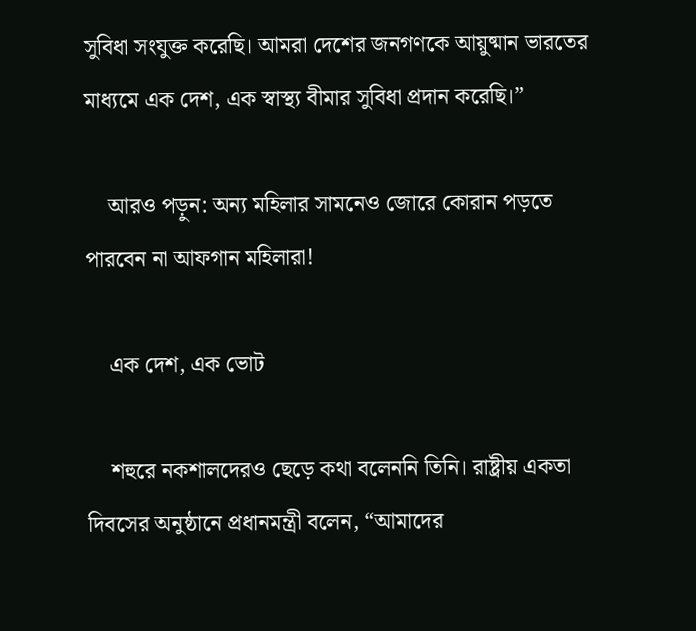সুবিধা সংযুক্ত করেছি। আমরা দেশের জনগণকে আয়ুষ্মান ভারতের মাধ্যমে এক দেশ, এক স্বাস্থ্য বীমার সুবিধা প্রদান করেছি।”

    আরও পড়ুন: অন্য মহিলার সামনেও জোরে কোরান পড়তে পারবেন না আফগান মহিলারা!

    এক দেশ, এক ভোট

    শহুরে নকশালদেরও ছেড়ে কথা বলেননি তিনি। রাষ্ট্রীয় একতা দিবসের অনুষ্ঠানে প্রধানমন্ত্রী বলেন, “আমাদের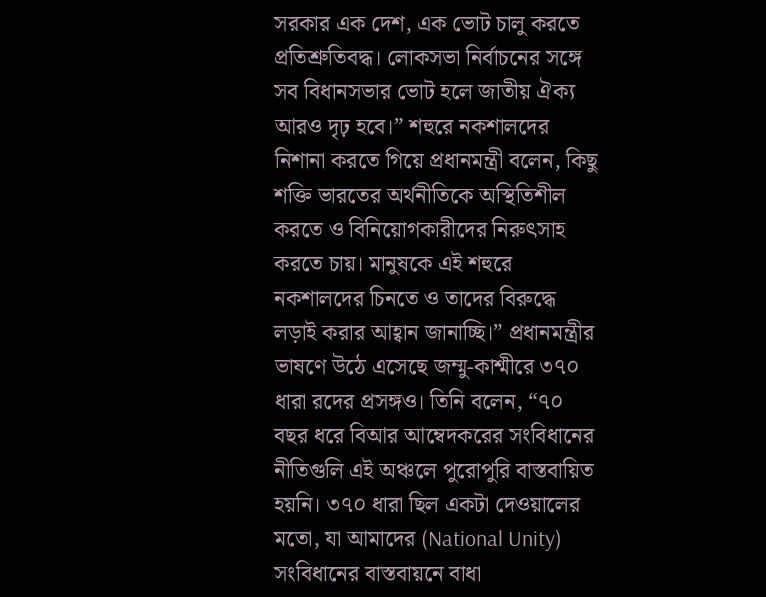সরকার এক দেশ, এক ভোট চালু করতে প্রতিশ্রুতিবদ্ধ। লোকসভা নির্বাচনের সঙ্গে সব বিধানসভার ভোট হলে জাতীয় ঐক্য আরও দৃঢ় হবে।” শহুরে নকশালদের নিশানা করতে গিয়ে প্রধানমন্ত্রী বলেন, কিছু শক্তি ভারতের অর্থনীতিকে অস্থিতিশীল করতে ও বিনিয়োগকারীদের নিরুৎসাহ করতে চায়। মানুষকে এই শহুরে নকশালদের চিনতে ও তাদের বিরুদ্ধে লড়াই করার আহ্বান জানাচ্ছি।” প্রধানমন্ত্রীর ভাষণে উঠে এসেছে জম্মু-কাশ্মীরে ৩৭০ ধারা রদের প্রসঙ্গও। তিনি বলেন, “৭০ বছর ধরে বিআর আম্বেদকরের সংবিধানের নীতিগুলি এই অঞ্চলে পুরোপুরি বাস্তবায়িত হয়নি। ৩৭০ ধারা ছিল একটা দেওয়ালের মতো, যা আমাদের (National Unity) সংবিধানের বাস্তবায়নে বাধা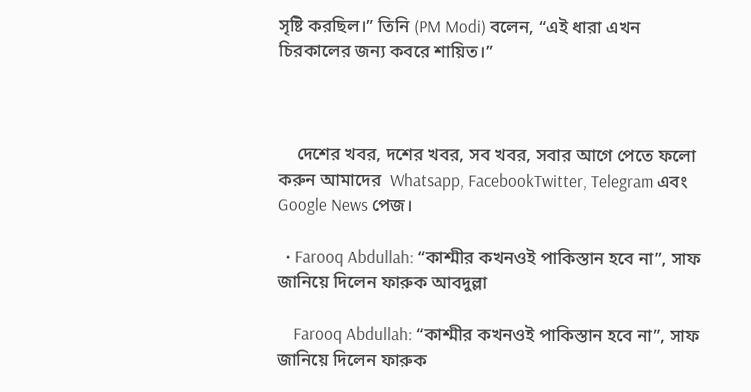সৃষ্টি করছিল।” তিনি (PM Modi) বলেন, “এই ধারা এখন চিরকালের জন্য কবরে শায়িত।”



    দেশের খবর, দশের খবর, সব খবর, সবার আগে পেতে ফলো করুন আমাদের  Whatsapp, FacebookTwitter, Telegram এবং Google News পেজ।

  • Farooq Abdullah: “কাশ্মীর কখনওই পাকিস্তান হবে না”, সাফ জানিয়ে দিলেন ফারুক আবদুল্লা

    Farooq Abdullah: “কাশ্মীর কখনওই পাকিস্তান হবে না”, সাফ জানিয়ে দিলেন ফারুক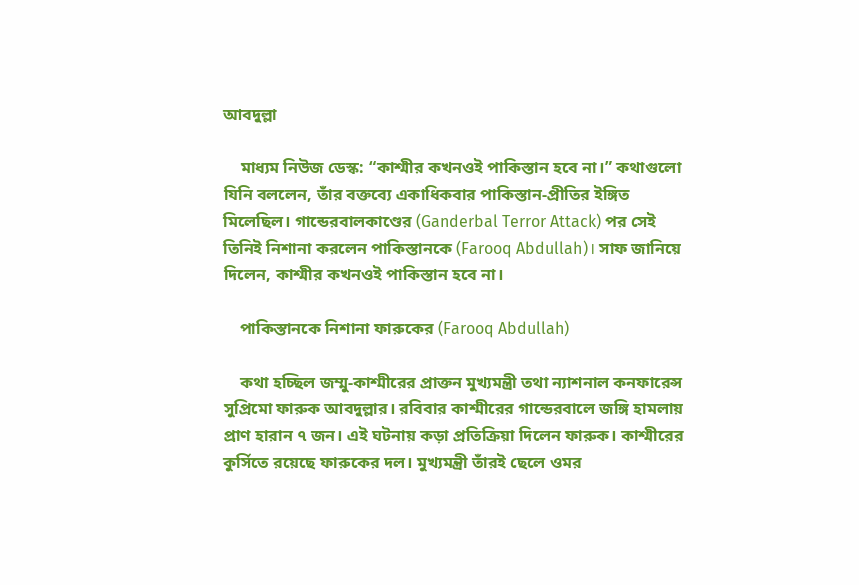আবদুল্লা

    মাধ্যম নিউজ ডেস্ক: “কাশ্মীর কখনওই পাকিস্তান হবে না।” কথাগুলো যিনি বললেন, তাঁর বক্তব্যে একাধিকবার পাকিস্তান-প্রীতির ইঙ্গিত মিলেছিল। গান্ডেরবালকাণ্ডের (Ganderbal Terror Attack) পর সেই তিনিই নিশানা করলেন পাকিস্তানকে (Farooq Abdullah)। সাফ জানিয়ে দিলেন, কাশ্মীর কখনওই পাকিস্তান হবে না।

    পাকিস্তানকে নিশানা ফারুকের (Farooq Abdullah)

    কথা হচ্ছিল জম্মু-কাশ্মীরের প্রাক্তন মুখ্যমন্ত্রী তথা ন্যাশনাল কনফারেন্স সুপ্রিমো ফারুক আবদুল্লার। রবিবার কাশ্মীরের গান্ডেরবালে জঙ্গি হামলায় প্রাণ হারান ৭ জন। এই ঘটনায় কড়া প্রতিক্রিয়া দিলেন ফারুক। কাশ্মীরের কুর্সিতে রয়েছে ফারুকের দল। মুখ্যমন্ত্রী তাঁরই ছেলে ওমর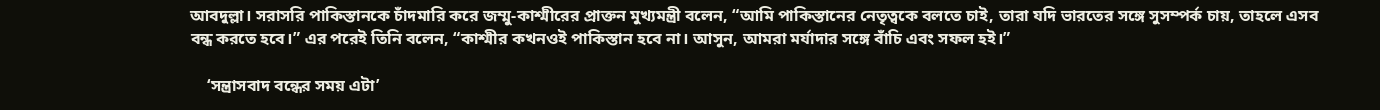আবদুল্লা। সরাসরি পাকিস্তানকে চাঁদমারি করে জম্মু-কাশ্মীরের প্রাক্তন মুখ্যমন্ত্রী বলেন, “আমি পাকিস্তানের নেতৃত্বকে বলতে চাই, তারা যদি ভারতের সঙ্গে সুসম্পর্ক চায়, তাহলে এসব বন্ধ করতে হবে।” এর পরেই তিনি বলেন, “কাশ্মীর কখনওই পাকিস্তান হবে না। আসুন, আমরা মর্যাদার সঙ্গে বাঁচি এবং সফল হই।”

    ‘সন্ত্রাসবাদ বন্ধের সময় এটা’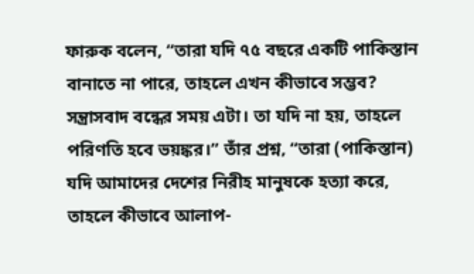ফারুক বলেন, “তারা যদি ৭৫ বছরে একটি পাকিস্তান বানাতে না পারে, তাহলে এখন কীভাবে সম্ভব? সন্ত্রাসবাদ বন্ধের সময় এটা। তা যদি না হয়, তাহলে পরিণতি হবে ভয়ঙ্কর।” তাঁর প্রশ্ন, “তারা (পাকিস্তান) যদি আমাদের দেশের নিরীহ মানুষকে হত্যা করে, তাহলে কীভাবে আলাপ-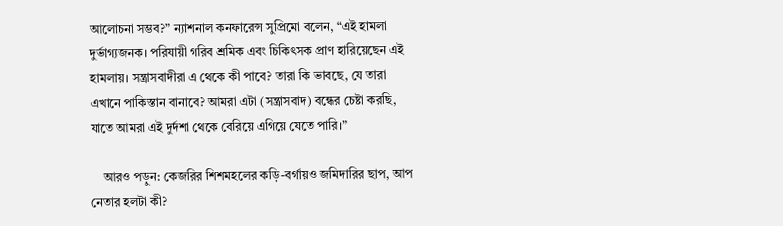আলোচনা সম্ভব?” ন্যাশনাল কনফারেন্স সুপ্রিমো বলেন, “এই হামলা দুর্ভাগ্যজনক। পরিযায়ী গরিব শ্রমিক এবং চিকিৎসক প্রাণ হারিয়েছেন এই হামলায়। সন্ত্রাসবাদীরা এ থেকে কী পাবে? তারা কি ভাবছে, যে তারা এখানে পাকিস্তান বানাবে? আমরা এটা (সন্ত্রাসবাদ) বন্ধের চেষ্টা করছি, যাতে আমরা এই দুর্দশা থেকে বেরিয়ে এগিয়ে যেতে পারি।”

    আরও পড়ুন: কেজরির শিশমহলের কড়ি-বর্গায়ও জমিদারির ছাপ, আপ নেতার হলটা কী?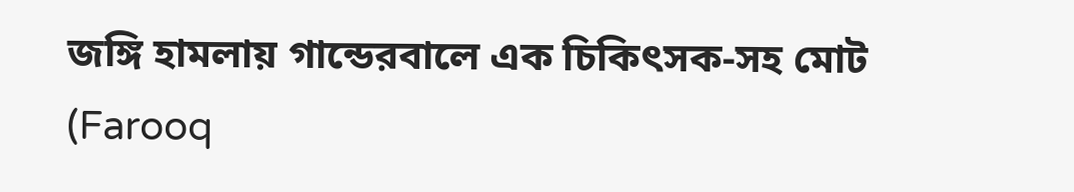জঙ্গি হামলায় গান্ডেরবালে এক চিকিৎসক-সহ মোট (Farooq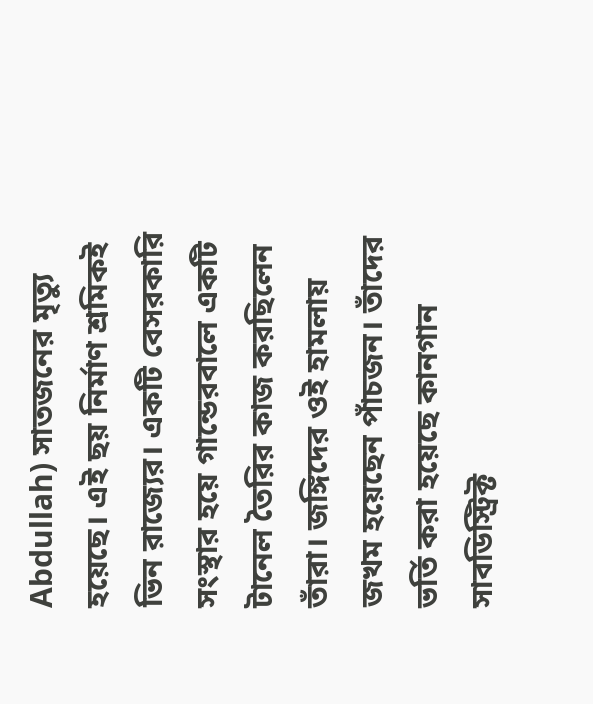Abdullah) সাতজনের মৃত্যু হয়েছে। এই ছয় নির্মাণ শ্রমিকই ভিন রাজ্যের। একটি বেসরকারি সংস্থার হয়ে গান্ডেরবালে একটি টানেল তৈরির কাজ করছিলেন তাঁরা। জঙ্গিদের ওই হামলায় জখম হয়েছেন পাঁচজন। তাঁদের ভর্তি করা হয়েছে কানগান সাবডিস্ট্রিক্ট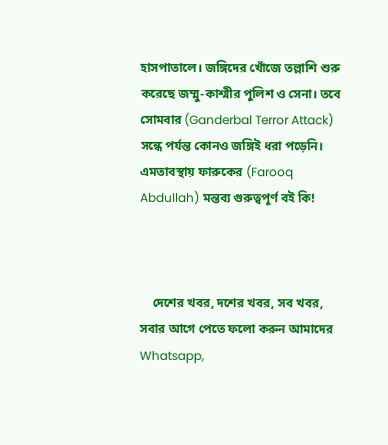হাসপাতালে। জঙ্গিদের খোঁজে তল্লাশি শুরু করেছে জম্মু-কাশ্মীর পুলিশ ও সেনা। তবে সোমবার (Ganderbal Terror Attack) সন্ধে পর্যন্ত কোনও জঙ্গিই ধরা পড়েনি। এমতাবস্থায় ফারুকের (Farooq Abdullah) মন্তব্য গুরুত্বপূর্ণ বই কি!



    দেশের খবর, দশের খবর, সব খবর, সবার আগে পেতে ফলো করুন আমাদের  Whatsapp,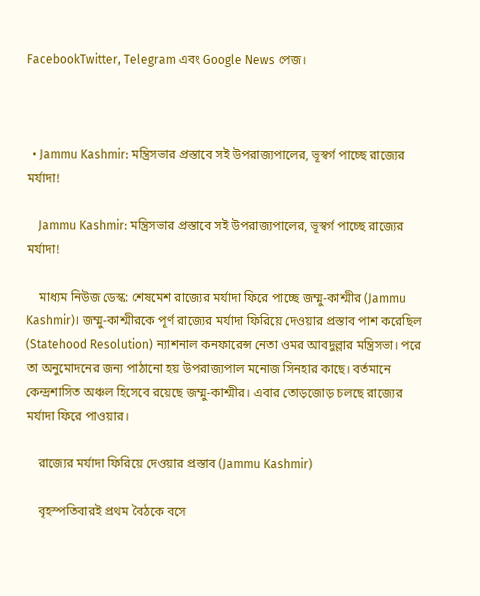FacebookTwitter, Telegram এবং Google News পেজ।



  • Jammu Kashmir: মন্ত্রিসভার প্রস্তাবে সই উপরাজ্যপালের, ভূস্বর্গ পাচ্ছে রাজ্যের মর্যাদা!

    Jammu Kashmir: মন্ত্রিসভার প্রস্তাবে সই উপরাজ্যপালের, ভূস্বর্গ পাচ্ছে রাজ্যের মর্যাদা!

    মাধ্যম নিউজ ডেস্ক: শেষমেশ রাজ্যের মর্যাদা ফিরে পাচ্ছে জম্মু-কাশ্মীর (Jammu Kashmir)। জম্মু-কাশ্মীরকে পূর্ণ রাজ্যের মর্যাদা ফিরিয়ে দেওয়ার প্রস্তাব পাশ করেছিল (Statehood Resolution) ন্যাশনাল কনফারেন্স নেতা ওমর আবদুল্লার মন্ত্রিসভা। পরে তা অনুমোদনের জন্য পাঠানো হয় উপরাজ্যপাল মনোজ সিনহার কাছে। বর্তমানে কেন্দ্রশাসিত অঞ্চল হিসেবে রয়েছে জম্মু-কাশ্মীর। এবার তোড়জোড় চলছে রাজ্যের মর্যাদা ফিরে পাওয়ার।

    রাজ্যের মর্যাদা ফিরিয়ে দেওয়ার প্রস্তাব (Jammu Kashmir)

    বৃহস্পতিবারই প্রথম বৈঠকে বসে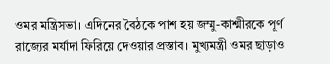ওমর মন্ত্রিসভা। এদিনের বৈঠকে পাশ হয় জম্মু-কাশ্মীরকে পূর্ণ রাজ্যের মর্যাদা ফিরিয়ে দেওয়ার প্রস্তাব। মুখ্যমন্ত্রী ওমর ছাড়াও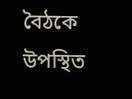বৈঠকে উপস্থিত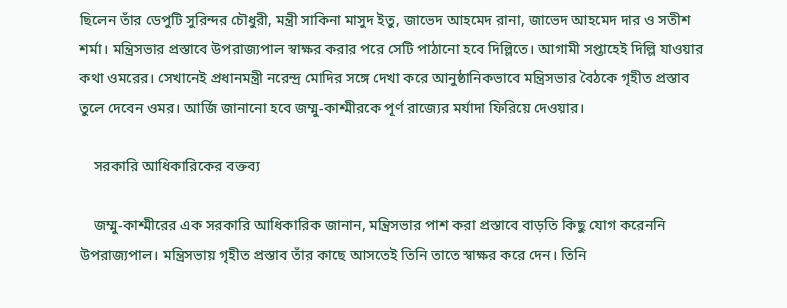ছিলেন তাঁর ডেপুটি সুরিন্দর চৌধুরী, মন্ত্রী সাকিনা মাসুদ ইতু, জাভেদ আহমেদ রানা, জাভেদ আহমেদ দার ও সতীশ শর্মা। মন্ত্রিসভার প্রস্তাবে উপরাজ্যপাল স্বাক্ষর করার পরে সেটি পাঠানো হবে দিল্লিতে। আগামী সপ্তাহেই দিল্লি যাওয়ার কথা ওমরের। সেখানেই প্রধানমন্ত্রী নরেন্দ্র মোদির সঙ্গে দেখা করে আনুষ্ঠানিকভাবে মন্ত্রিসভার বৈঠকে গৃহীত প্রস্তাব তুলে দেবেন ওমর। আর্জি জানানো হবে জম্মু-কাশ্মীরকে পূর্ণ রাজ্যের মর্যাদা ফিরিয়ে দেওয়ার।

    সরকারি আধিকারিকের বক্তব্য

    জম্মু-কাশ্মীরের এক সরকারি আধিকারিক জানান, মন্ত্রিসভার পাশ করা প্রস্তাবে বাড়তি কিছু যোগ করেননি উপরাজ্যপাল। মন্ত্রিসভায় গৃহীত প্রস্তাব তাঁর কাছে আসতেই তিনি তাতে স্বাক্ষর করে দেন। তিনি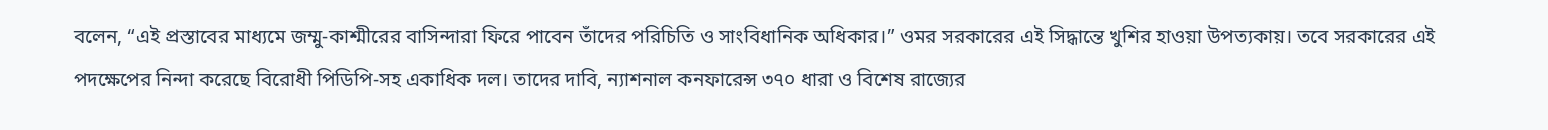বলেন, “এই প্রস্তাবের মাধ্যমে জম্মু-কাশ্মীরের বাসিন্দারা ফিরে পাবেন তাঁদের পরিচিতি ও সাংবিধানিক অধিকার।” ওমর সরকারের এই সিদ্ধান্তে খুশির হাওয়া উপত্যকায়। তবে সরকারের এই পদক্ষেপের নিন্দা করেছে বিরোধী পিডিপি-সহ একাধিক দল। তাদের দাবি, ন্যাশনাল কনফারেন্স ৩৭০ ধারা ও বিশেষ রাজ্যের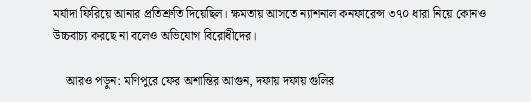মর্যাদা ফিরিয়ে আনার প্রতিশ্রুতি দিয়েছিল। ক্ষমতায় আসতে ন্যাশনাল কনফারেন্স ৩৭০ ধারা নিয়ে কোনও উচ্চবাচ্য করছে না বলেও অভিযোগ বিরোধীদের।

    আরও পড়ুন: মণিপুরে ফের অশান্তির আগুন, দফায় দফায় গুলির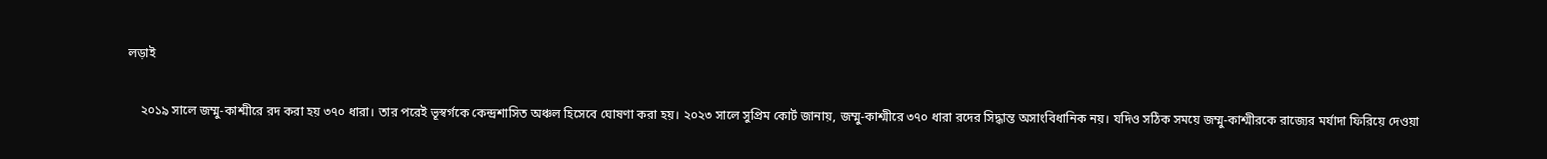লড়াই

    ২০১৯ সালে জম্মু-কাশ্মীরে রদ করা হয় ৩৭০ ধারা। তার পরেই ভূস্বর্গকে কেন্দ্রশাসিত অঞ্চল হিসেবে ঘোষণা করা হয়। ২০২৩ সালে সুপ্রিম কোর্ট জানায়, জম্মু-কাশ্মীরে ৩৭০ ধারা রদের সিদ্ধান্ত অসাংবিধানিক নয়। যদিও সঠিক সময়ে জম্মু-কাশ্মীরকে রাজ্যের মর্যাদা ফিরিয়ে দেওয়া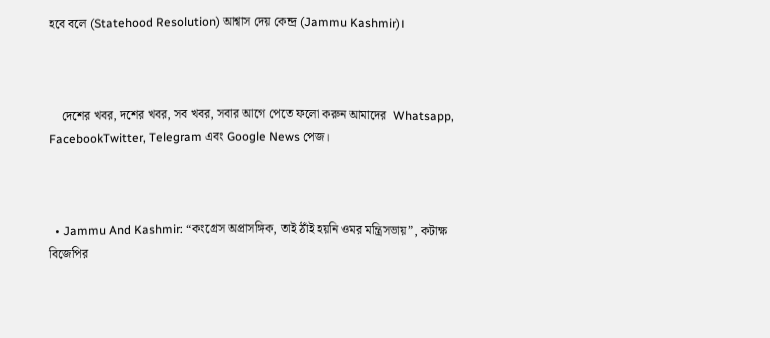হবে বলে (Statehood Resolution) আশ্বাস দেয় কেন্দ্র (Jammu Kashmir)।



    দেশের খবর, দশের খবর, সব খবর, সবার আগে পেতে ফলো করুন আমাদের  Whatsapp, FacebookTwitter, Telegram এবং Google News পেজ।



  • Jammu And Kashmir: “কংগ্রেস অপ্রাসঙ্গিক, তাই ঠাঁই হয়নি ওমর মন্ত্রিসভায়”, কটাক্ষ বিজেপির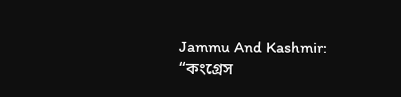Jammu And Kashmir: “কংগ্রেস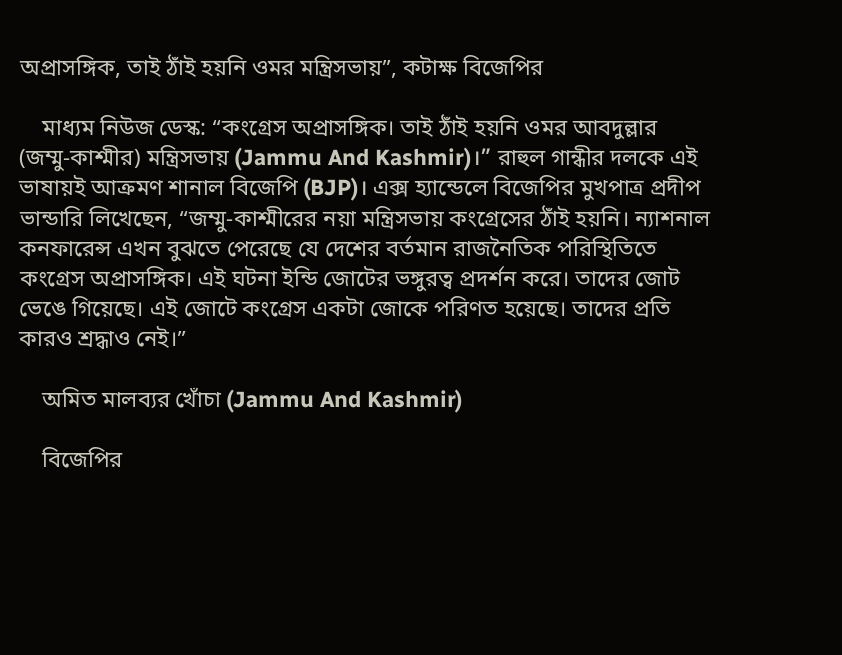অপ্রাসঙ্গিক, তাই ঠাঁই হয়নি ওমর মন্ত্রিসভায়”, কটাক্ষ বিজেপির

    মাধ্যম নিউজ ডেস্ক: “কংগ্রেস অপ্রাসঙ্গিক। তাই ঠাঁই হয়নি ওমর আবদুল্লার (জম্মু-কাশ্মীর) মন্ত্রিসভায় (Jammu And Kashmir)।” রাহুল গান্ধীর দলকে এই ভাষায়ই আক্রমণ শানাল বিজেপি (BJP)। এক্স হ্যান্ডেলে বিজেপির মুখপাত্র প্রদীপ ভান্ডারি লিখেছেন, “জম্মু-কাশ্মীরের নয়া মন্ত্রিসভায় কংগ্রেসের ঠাঁই হয়নি। ন্যাশনাল কনফারেন্স এখন বুঝতে পেরেছে যে দেশের বর্তমান রাজনৈতিক পরিস্থিতিতে কংগ্রেস অপ্রাসঙ্গিক। এই ঘটনা ইন্ডি জোটের ভঙ্গুরত্ব প্রদর্শন করে। তাদের জোট ভেঙে গিয়েছে। এই জোটে কংগ্রেস একটা জোকে পরিণত হয়েছে। তাদের প্রতি কারও শ্রদ্ধাও নেই।”

    অমিত মালব্যর খোঁচা (Jammu And Kashmir)

    বিজেপির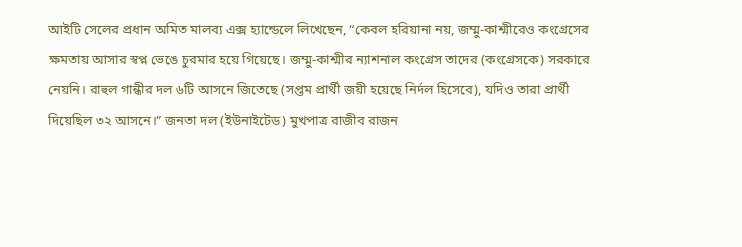আইটি সেলের প্রধান অমিত মালব্য এক্স হ্যান্ডেলে লিখেছেন, “কেবল হরিয়ানা নয়, জম্মু-কাশ্মীরেও কংগ্রেসের ক্ষমতায় আসার স্বপ্ন ভেঙে চুরমার হয়ে গিয়েছে। জম্মু-কাশ্মীর ন্যাশনাল কংগ্রেস তাদের (কংগ্রেসকে) সরকারে নেয়নি। রাহুল গান্ধীর দল ৬টি আসনে জিতেছে (সপ্তম প্রার্থী জয়ী হয়েছে নির্দল হিসেবে), যদিও তারা প্রার্থী দিয়েছিল ৩২ আসনে।” জনতা দল (ইউনাইটেড) মুখপাত্র রাজীব রাজন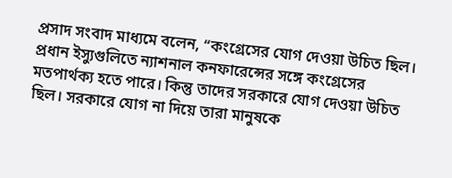প্রসাদ সংবাদ মাধ্যমে বলেন, “কংগ্রেসের যোগ দেওয়া উচিত ছিল। প্রধান ইস্যুগুলিতে ন্যাশনাল কনফারেন্সের সঙ্গে কংগ্রেসের মতপার্থক্য হতে পারে। কিন্তু তাদের সরকারে যোগ দেওয়া উচিত ছিল। সরকারে যোগ না দিয়ে তারা মানুষকে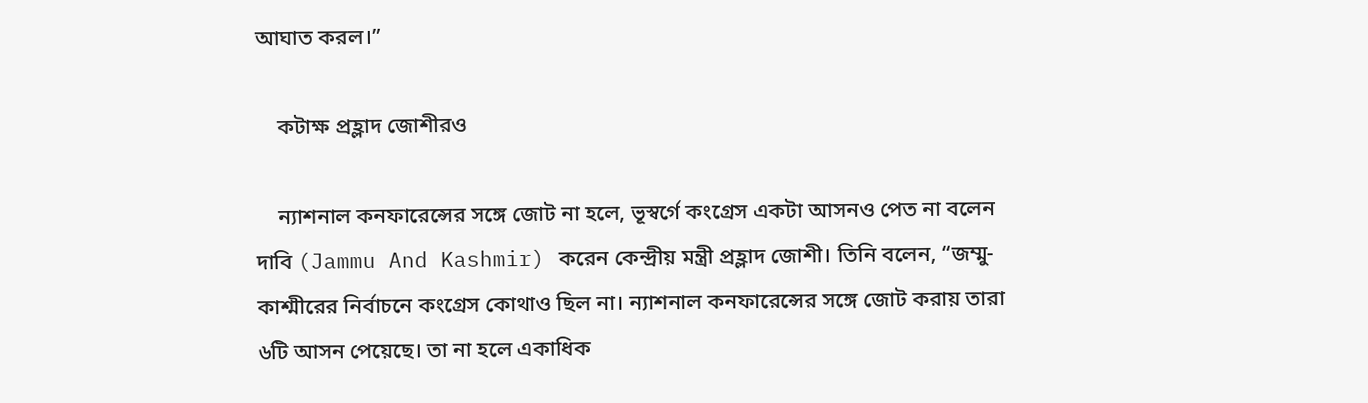আঘাত করল।”

    কটাক্ষ প্রহ্লাদ জোশীরও

    ন্যাশনাল কনফারেন্সের সঙ্গে জোট না হলে, ভূস্বর্গে কংগ্রেস একটা আসনও পেত না বলেন দাবি (Jammu And Kashmir) করেন কেন্দ্রীয় মন্ত্রী প্রহ্লাদ জোশী। তিনি বলেন, “জম্মু-কাশ্মীরের নির্বাচনে কংগ্রেস কোথাও ছিল না। ন্যাশনাল কনফারেন্সের সঙ্গে জোট করায় তারা ৬টি আসন পেয়েছে। তা না হলে একাধিক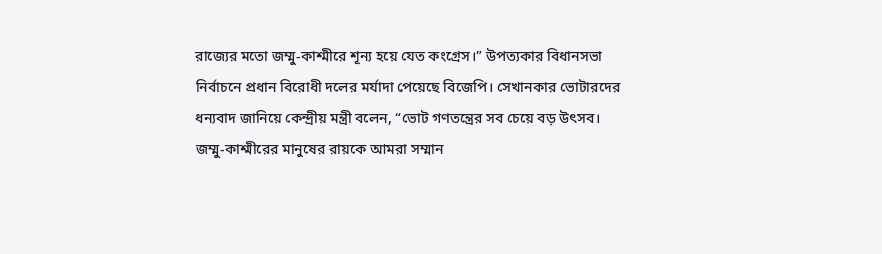রাজ্যের মতো জম্মু-কাশ্মীরে শূন্য হয়ে যেত কংগ্রেস।” উপত্যকার বিধানসভা নির্বাচনে প্রধান বিরোধী দলের মর্যাদা পেয়েছে বিজেপি। সেখানকার ভোটারদের ধন্যবাদ জানিয়ে কেন্দ্রীয় মন্ত্রী বলেন, “ভোট গণতন্ত্রের সব চেয়ে বড় উৎসব। জম্মু-কাশ্মীরের মানুষের রায়কে আমরা সম্মান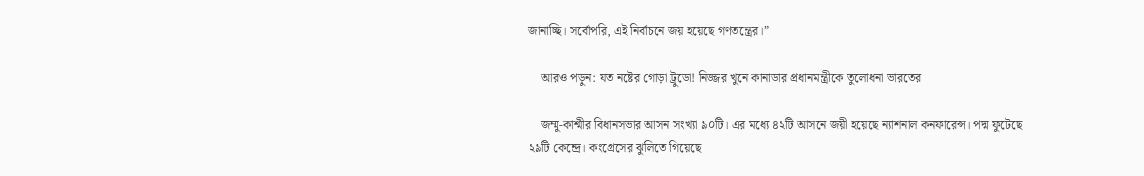জানাচ্ছি। সর্বোপরি, এই নির্বাচনে জয় হয়েছে গণতন্ত্রের।”

    আরও পড়ুন: যত নষ্টের গোড়া ট্রুডো! নিজ্জর খুনে কানাডার প্রধানমন্ত্রীকে তুলোধনা ভারতের

    জম্মু-কাশ্মীর বিধানসভার আসন সংখ্যা ৯০টি। এর মধ্যে ৪২টি আসনে জয়ী হয়েছে ন্যাশনাল কনফারেন্স। পদ্ম ফুটেছে ২৯টি কেন্দ্রে। কংগ্রেসের ঝুলিতে গিয়েছে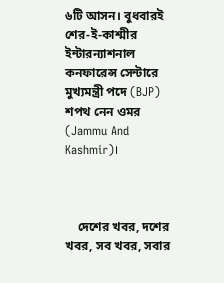৬টি আসন। বুধবারই শের-ই-কাশ্মীর ইন্টারন্যাশনাল কনফারেন্স সেন্টারে মুখ্যমন্ত্রী পদে (BJP) শপথ নেন ওমর (Jammu And Kashmir)।



    দেশের খবর, দশের খবর, সব খবর, সবার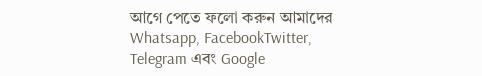আগে পেতে ফলো করুন আমাদের  Whatsapp, FacebookTwitter, Telegram এবং Google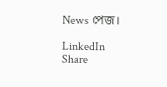News পেজ।

LinkedIn
Share